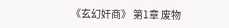《玄幻奸商》 第1章 废物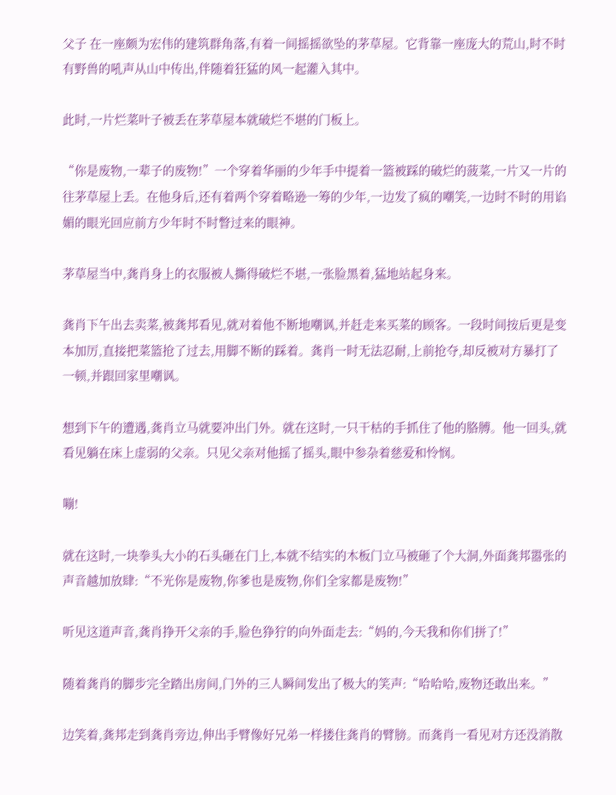父子 在一座颇为宏伟的建筑群角落,有着一间摇摇欲坠的茅草屋。它背靠一座庞大的荒山,时不时有野兽的吼声从山中传出,伴随着狂猛的风一起灌入其中。

此时,一片烂菜叶子被丢在茅草屋本就破烂不堪的门板上。

“你是废物,一辈子的废物!”一个穿着华丽的少年手中提着一篮被踩的破烂的菠菜,一片又一片的往茅草屋上丢。在他身后,还有着两个穿着略逊一筹的少年,一边发了疯的嘲笑,一边时不时的用谄媚的眼光回应前方少年时不时瞥过来的眼神。

茅草屋当中,龚肖身上的衣服被人撕得破烂不堪,一张脸黑着,猛地站起身来。

龚肖下午出去卖菜,被龚邦看见,就对着他不断地嘲讽,并赶走来买菜的顾客。一段时间按后更是变本加厉,直接把菜篮抢了过去,用脚不断的踩着。龚肖一时无法忍耐,上前抢夺,却反被对方暴打了一顿,并跟回家里嘲讽。

想到下午的遭遇,龚肖立马就要冲出门外。就在这时,一只干枯的手抓住了他的胳膊。他一回头,就看见躺在床上虚弱的父亲。只见父亲对他摇了摇头,眼中参杂着慈爱和怜悯。

嘣!

就在这时,一块拳头大小的石头砸在门上,本就不结实的木板门立马被砸了个大洞,外面龚邦嚣张的声音越加放肆:“不光你是废物,你爹也是废物,你们全家都是废物!”

听见这道声音,龚肖挣开父亲的手,脸色狰狞的向外面走去:“妈的,今天我和你们拼了!”

随着龚肖的脚步完全踏出房间,门外的三人瞬间发出了极大的笑声:“哈哈哈,废物还敢出来。”

边笑着,龚邦走到龚肖旁边,伸出手臂像好兄弟一样搂住龚肖的臂膀。而龚肖一看见对方还没消散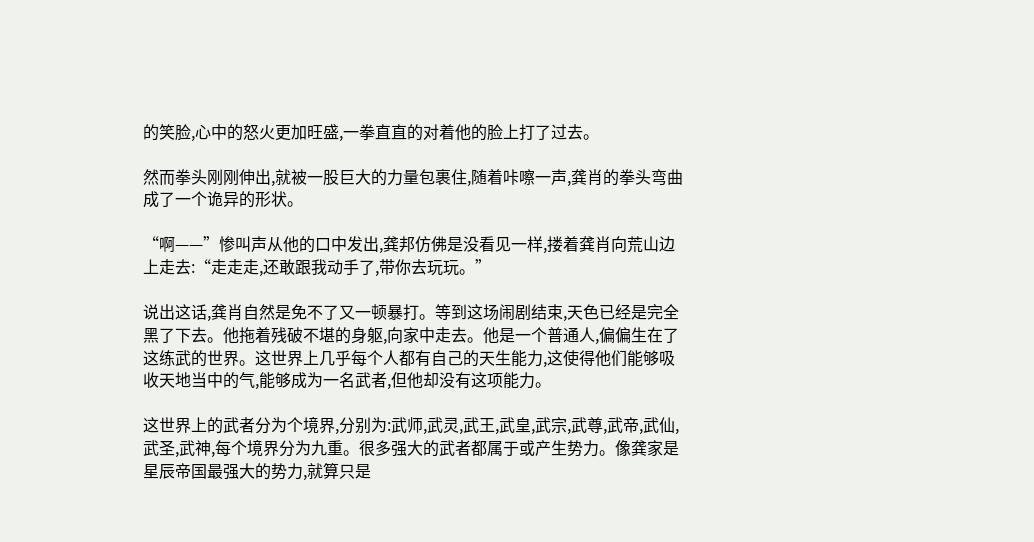的笑脸,心中的怒火更加旺盛,一拳直直的对着他的脸上打了过去。

然而拳头刚刚伸出,就被一股巨大的力量包裹住,随着咔嚓一声,龚肖的拳头弯曲成了一个诡异的形状。

“啊——”惨叫声从他的口中发出,龚邦仿佛是没看见一样,搂着龚肖向荒山边上走去:“走走走,还敢跟我动手了,带你去玩玩。”

说出这话,龚肖自然是免不了又一顿暴打。等到这场闹剧结束,天色已经是完全黑了下去。他拖着残破不堪的身躯,向家中走去。他是一个普通人,偏偏生在了这练武的世界。这世界上几乎每个人都有自己的天生能力,这使得他们能够吸收天地当中的气,能够成为一名武者,但他却没有这项能力。

这世界上的武者分为个境界,分别为:武师,武灵,武王,武皇,武宗,武尊,武帝,武仙,武圣,武神,每个境界分为九重。很多强大的武者都属于或产生势力。像龚家是星辰帝国最强大的势力,就算只是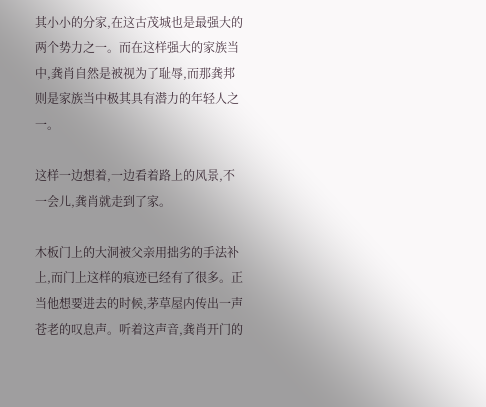其小小的分家,在这古茂城也是最强大的两个势力之一。而在这样强大的家族当中,龚肖自然是被视为了耻辱,而那龚邦则是家族当中极其具有潜力的年轻人之一。

这样一边想着,一边看着路上的风景,不一会儿,龚肖就走到了家。

木板门上的大洞被父亲用拙劣的手法补上,而门上这样的痕迹已经有了很多。正当他想要进去的时候,茅草屋内传出一声苍老的叹息声。听着这声音,龚肖开门的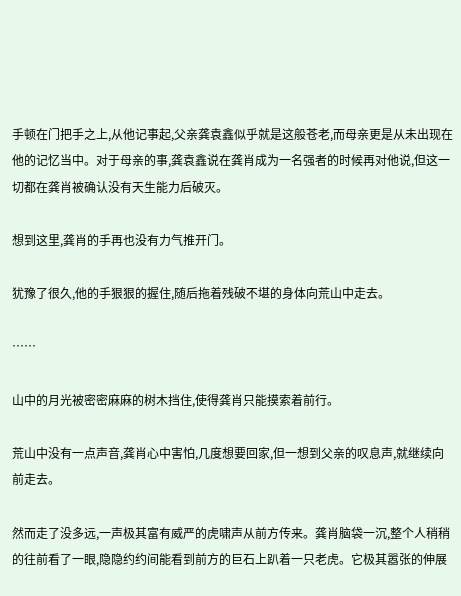手顿在门把手之上,从他记事起,父亲龚袁鑫似乎就是这般苍老,而母亲更是从未出现在他的记忆当中。对于母亲的事,龚袁鑫说在龚肖成为一名强者的时候再对他说,但这一切都在龚肖被确认没有天生能力后破灭。

想到这里,龚肖的手再也没有力气推开门。

犹豫了很久,他的手狠狠的握住,随后拖着残破不堪的身体向荒山中走去。

……

山中的月光被密密麻麻的树木挡住,使得龚肖只能摸索着前行。

荒山中没有一点声音,龚肖心中害怕,几度想要回家,但一想到父亲的叹息声,就继续向前走去。

然而走了没多远,一声极其富有威严的虎啸声从前方传来。龚肖脑袋一沉,整个人稍稍的往前看了一眼,隐隐约约间能看到前方的巨石上趴着一只老虎。它极其嚣张的伸展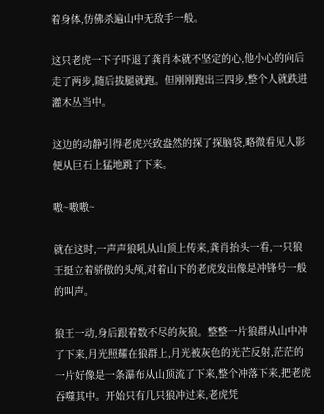着身体,仿佛杀遍山中无敌手一般。

这只老虎一下子吓退了龚肖本就不坚定的心,他小心的向后走了两步,随后拔腿就跑。但刚刚跑出三四步,整个人就跌进灌木丛当中。

这边的动静引得老虎兴致盎然的探了探脑袋,略微看见人影便从巨石上猛地跳了下来。

嗷~嗷嗷~

就在这时,一声声狼吼从山顶上传来,龚肖抬头一看,一只狼王挺立着骄傲的头颅,对着山下的老虎发出像是冲锋号一般的叫声。

狼王一动,身后跟着数不尽的灰狼。整整一片狼群从山中冲了下来,月光照耀在狼群上,月光被灰色的光芒反射,茫茫的一片好像是一条瀑布从山顶流了下来,整个冲落下来,把老虎吞噬其中。开始只有几只狼冲过来,老虎凭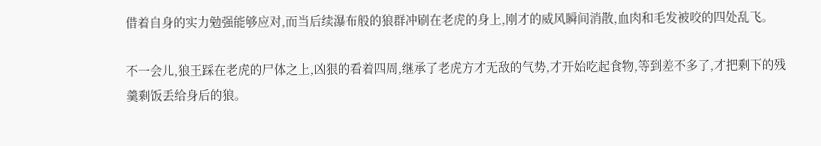借着自身的实力勉强能够应对,而当后续瀑布般的狼群冲刷在老虎的身上,刚才的威风瞬间消散,血肉和毛发被咬的四处乱飞。

不一会儿,狼王踩在老虎的尸体之上,凶狠的看着四周,继承了老虎方才无敌的气势,才开始吃起食物,等到差不多了,才把剩下的残羹剩饭丢给身后的狼。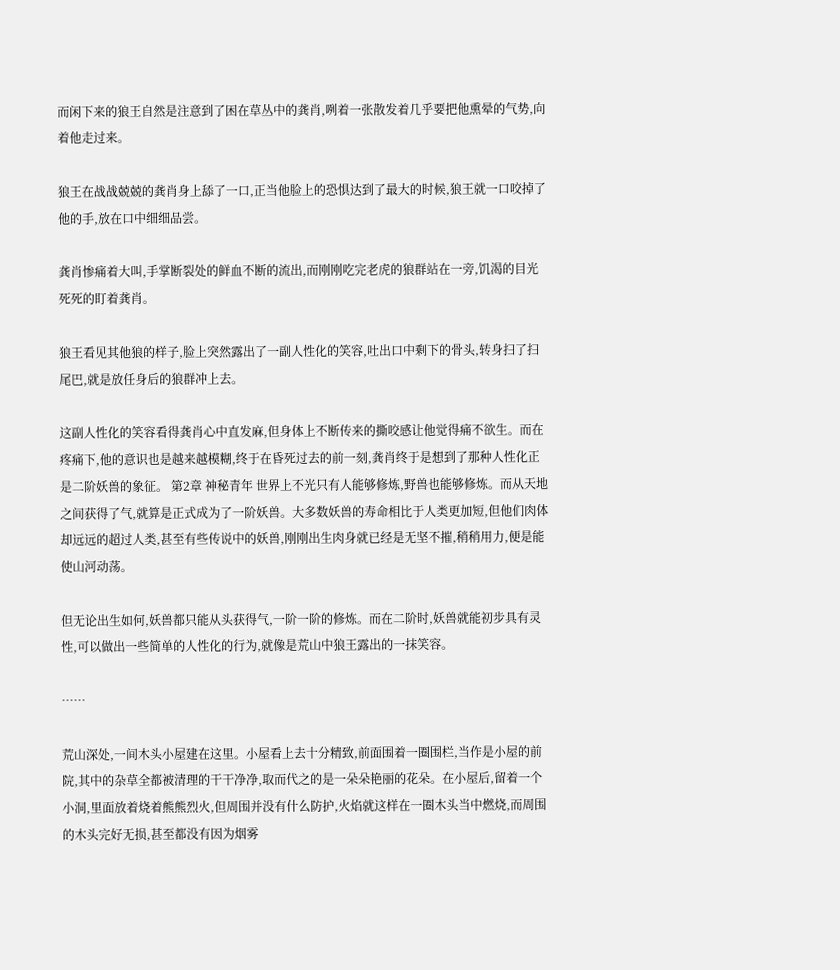而闲下来的狼王自然是注意到了困在草丛中的龚肖,咧着一张散发着几乎要把他熏晕的气势,向着他走过来。

狼王在战战兢兢的龚肖身上舔了一口,正当他脸上的恐惧达到了最大的时候,狼王就一口咬掉了他的手,放在口中细细品尝。

龚肖惨痛着大叫,手掌断裂处的鲜血不断的流出,而刚刚吃完老虎的狼群站在一旁,饥渴的目光死死的盯着龚肖。

狼王看见其他狼的样子,脸上突然露出了一副人性化的笑容,吐出口中剩下的骨头,转身扫了扫尾巴,就是放任身后的狼群冲上去。

这副人性化的笑容看得龚肖心中直发麻,但身体上不断传来的撕咬感让他觉得痛不欲生。而在疼痛下,他的意识也是越来越模糊,终于在昏死过去的前一刻,龚肖终于是想到了那种人性化正是二阶妖兽的象征。 第2章 神秘青年 世界上不光只有人能够修炼,野兽也能够修炼。而从天地之间获得了气,就算是正式成为了一阶妖兽。大多数妖兽的寿命相比于人类更加短,但他们肉体却远远的超过人类,甚至有些传说中的妖兽,刚刚出生肉身就已经是无坚不摧,稍稍用力,便是能使山河动荡。

但无论出生如何,妖兽都只能从头获得气,一阶一阶的修炼。而在二阶时,妖兽就能初步具有灵性,可以做出一些简单的人性化的行为,就像是荒山中狼王露出的一抹笑容。

……

荒山深处,一间木头小屋建在这里。小屋看上去十分精致,前面围着一圈围栏,当作是小屋的前院,其中的杂草全都被清理的干干净净,取而代之的是一朵朵艳丽的花朵。在小屋后,留着一个小洞,里面放着烧着熊熊烈火,但周围并没有什么防护,火焰就这样在一圈木头当中燃烧,而周围的木头完好无损,甚至都没有因为烟雾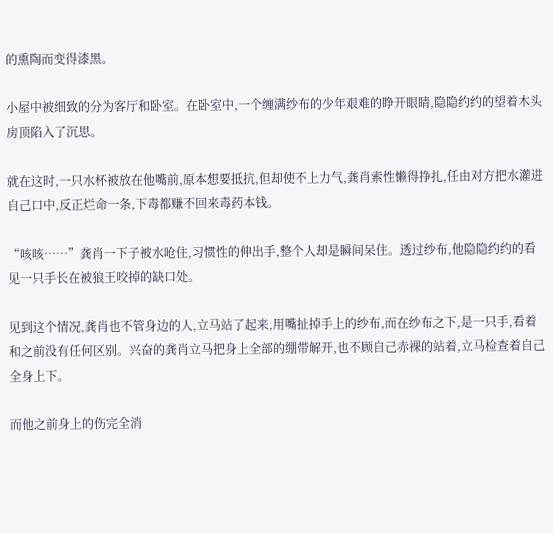的熏陶而变得漆黑。

小屋中被细致的分为客厅和卧室。在卧室中,一个缠满纱布的少年艰难的睁开眼睛,隐隐约约的望着木头房顶陷入了沉思。

就在这时,一只水杯被放在他嘴前,原本想要抵抗,但却使不上力气,龚肖索性懒得挣扎,任由对方把水灌进自己口中,反正烂命一条,下毒都赚不回来毒药本钱。

“咳咳……”龚肖一下子被水呛住,习惯性的伸出手,整个人却是瞬间呆住。透过纱布,他隐隐约约的看见一只手长在被狼王咬掉的缺口处。

见到这个情况,龚肖也不管身边的人,立马站了起来,用嘴扯掉手上的纱布,而在纱布之下,是一只手,看着和之前没有任何区别。兴奋的龚肖立马把身上全部的绷带解开,也不顾自己赤裸的站着,立马检查着自己全身上下。

而他之前身上的伤完全消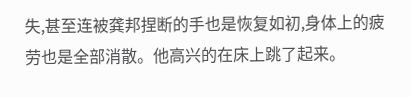失,甚至连被龚邦捏断的手也是恢复如初,身体上的疲劳也是全部消散。他高兴的在床上跳了起来。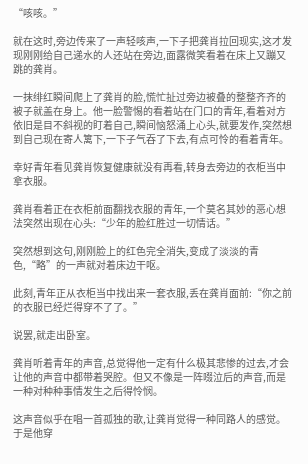“咳咳。”

就在这时,旁边传来了一声轻咳声,一下子把龚肖拉回现实,这才发现刚刚给自己递水的人还站在旁边,面露微笑看着在床上又蹦又跳的龚肖。

一抹绯红瞬间爬上了龚肖的脸,慌忙扯过旁边被叠的整整齐齐的被子就盖在身上。他一脸警惕的看着站在门口的青年,看着对方依旧是目不斜视的盯着自己,瞬间恼怒涌上心头,就要发作,突然想到自己现在寄人篱下,一下子气吞了下去,有点可怜的看着青年。

幸好青年看见龚肖恢复健康就没有再看,转身去旁边的衣柜当中拿衣服。

龚肖看着正在衣柜前面翻找衣服的青年,一个莫名其妙的恶心想法突然出现在心头:“少年的脸红胜过一切情话。”

突然想到这句,刚刚脸上的红色完全消失,变成了淡淡的青色,“略”的一声就对着床边干呕。

此刻,青年正从衣柜当中找出来一套衣服,丢在龚肖面前:“你之前的衣服已经烂得穿不了了。”

说罢,就走出卧室。

龚肖听着青年的声音,总觉得他一定有什么极其悲惨的过去,才会让他的声音中都带着哭腔。但又不像是一阵啜泣后的声音,而是一种对种种事情发生之后得怜悯。

这声音似乎在唱一首孤独的歌,让龚肖觉得一种同路人的感觉。于是他穿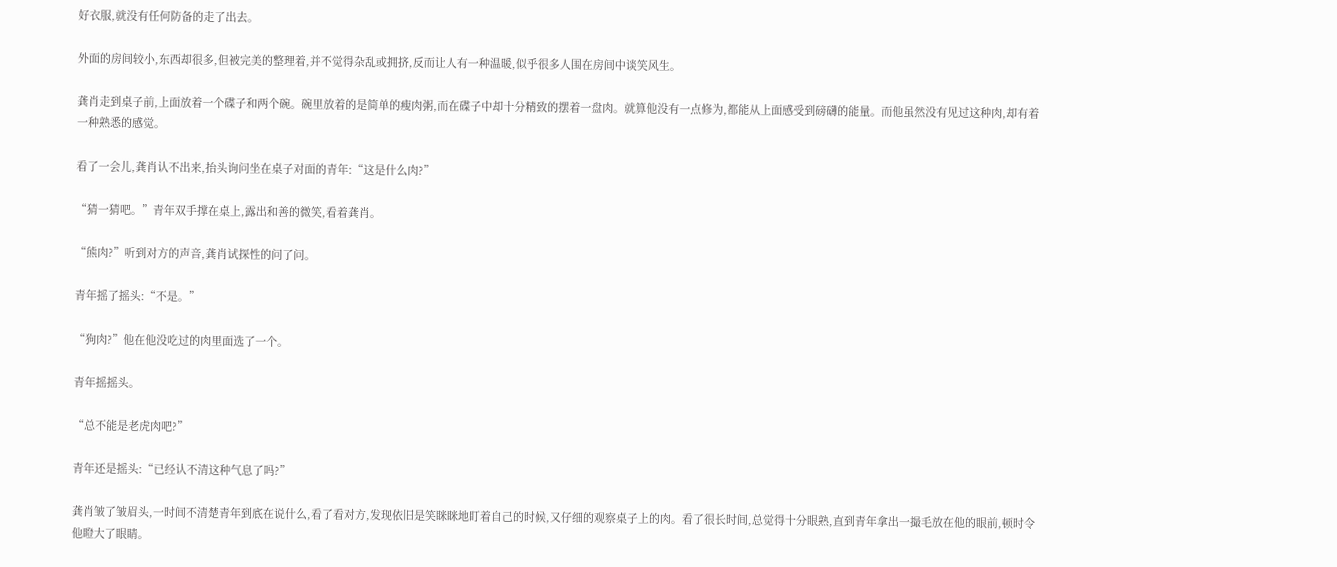好衣服,就没有任何防备的走了出去。

外面的房间较小,东西却很多,但被完美的整理着,并不觉得杂乱或拥挤,反而让人有一种温暖,似乎很多人围在房间中谈笑风生。

龚肖走到桌子前,上面放着一个碟子和两个碗。碗里放着的是简单的瘦肉粥,而在碟子中却十分精致的摆着一盘肉。就算他没有一点修为,都能从上面感受到磅礴的能量。而他虽然没有见过这种肉,却有着一种熟悉的感觉。

看了一会儿,龚肖认不出来,抬头询问坐在桌子对面的青年:“这是什么肉?”

“猜一猜吧。”青年双手撑在桌上,露出和善的微笑,看着龚肖。

“熊肉?”听到对方的声音,龚肖试探性的问了问。

青年摇了摇头:“不是。”

“狗肉?”他在他没吃过的肉里面选了一个。

青年摇摇头。

“总不能是老虎肉吧?”

青年还是摇头:“已经认不清这种气息了吗?”

龚肖皱了皱眉头,一时间不清楚青年到底在说什么,看了看对方,发现依旧是笑眯眯地盯着自己的时候,又仔细的观察桌子上的肉。看了很长时间,总觉得十分眼熟,直到青年拿出一撮毛放在他的眼前,顿时令他瞪大了眼睛。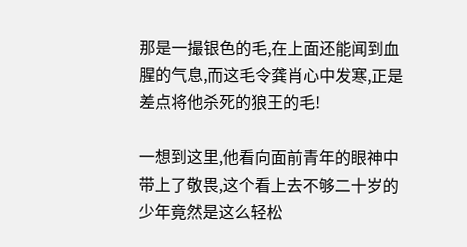那是一撮银色的毛,在上面还能闻到血腥的气息,而这毛令龚肖心中发寒,正是差点将他杀死的狼王的毛!

一想到这里,他看向面前青年的眼神中带上了敬畏,这个看上去不够二十岁的少年竟然是这么轻松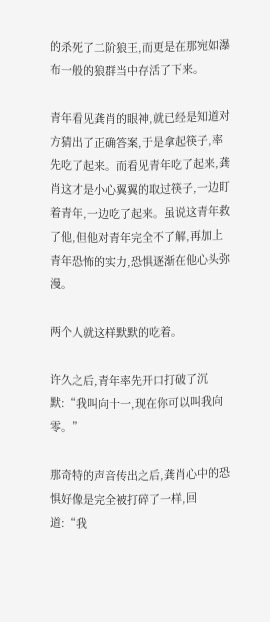的杀死了二阶狼王,而更是在那宛如瀑布一般的狼群当中存活了下来。

青年看见龚肖的眼神,就已经是知道对方猜出了正确答案,于是拿起筷子,率先吃了起来。而看见青年吃了起来,龚肖这才是小心翼翼的取过筷子,一边盯着青年,一边吃了起来。虽说这青年救了他,但他对青年完全不了解,再加上青年恐怖的实力,恐惧逐渐在他心头弥漫。

两个人就这样默默的吃着。

许久之后,青年率先开口打破了沉默:“我叫向十一,现在你可以叫我向零。”

那奇特的声音传出之后,龚肖心中的恐惧好像是完全被打碎了一样,回道:“我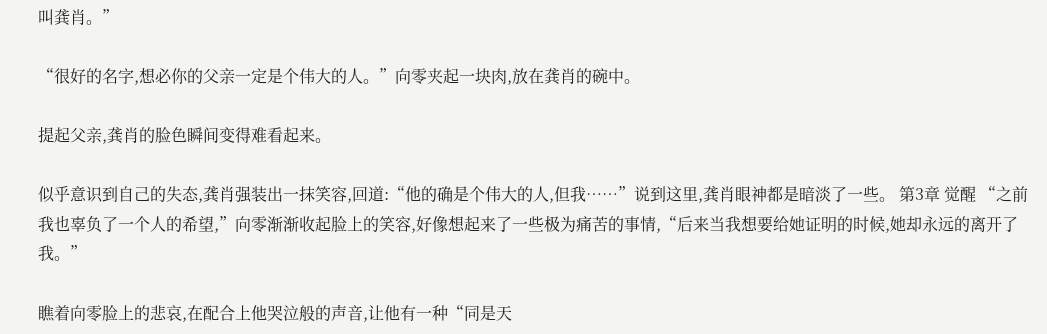叫龚肖。”

“很好的名字,想必你的父亲一定是个伟大的人。”向零夹起一块肉,放在龚肖的碗中。

提起父亲,龚肖的脸色瞬间变得难看起来。

似乎意识到自己的失态,龚肖强装出一抹笑容,回道:“他的确是个伟大的人,但我……”说到这里,龚肖眼神都是暗淡了一些。 第3章 觉醒 “之前我也辜负了一个人的希望,”向零渐渐收起脸上的笑容,好像想起来了一些极为痛苦的事情,“后来当我想要给她证明的时候,她却永远的离开了我。”

瞧着向零脸上的悲哀,在配合上他哭泣般的声音,让他有一种“同是天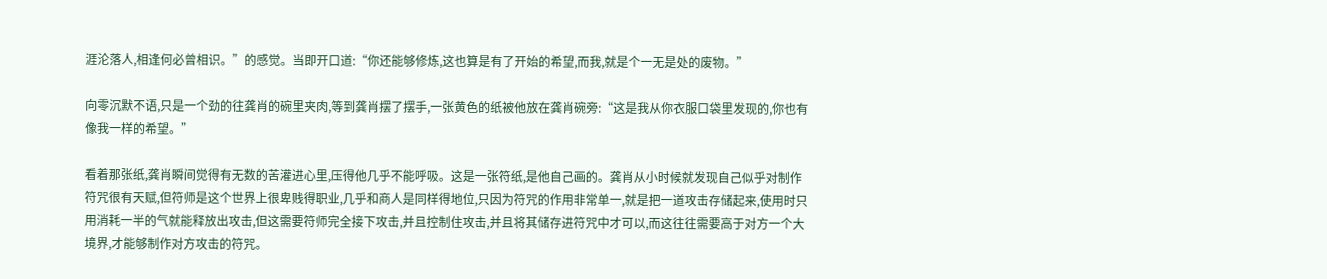涯沦落人,相逢何必曾相识。”的感觉。当即开口道:“你还能够修炼,这也算是有了开始的希望,而我,就是个一无是处的废物。”

向零沉默不语,只是一个劲的往龚肖的碗里夹肉,等到龚肖摆了摆手,一张黄色的纸被他放在龚肖碗旁:“这是我从你衣服口袋里发现的,你也有像我一样的希望。”

看着那张纸,龚肖瞬间觉得有无数的苦灌进心里,压得他几乎不能呼吸。这是一张符纸,是他自己画的。龚肖从小时候就发现自己似乎对制作符咒很有天赋,但符师是这个世界上很卑贱得职业,几乎和商人是同样得地位,只因为符咒的作用非常单一,就是把一道攻击存储起来,使用时只用消耗一半的气就能释放出攻击,但这需要符师完全接下攻击,并且控制住攻击,并且将其储存进符咒中才可以,而这往往需要高于对方一个大境界,才能够制作对方攻击的符咒。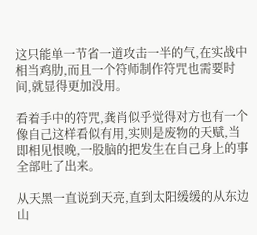这只能单一节省一道攻击一半的气,在实战中相当鸡肋,而且一个符师制作符咒也需要时间,就显得更加没用。

看着手中的符咒,龚肖似乎觉得对方也有一个像自己这样看似有用,实则是废物的天赋,当即相见恨晚,一股脑的把发生在自己身上的事全部吐了出来。

从天黑一直说到天亮,直到太阳缓缓的从东边山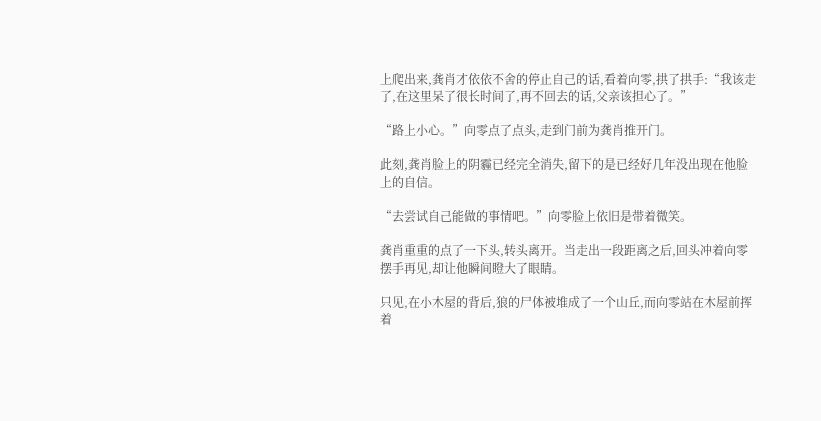上爬出来,龚肖才依依不舍的停止自己的话,看着向零,拱了拱手:“我该走了,在这里呆了很长时间了,再不回去的话,父亲该担心了。”

“路上小心。”向零点了点头,走到门前为龚肖推开门。

此刻,龚肖脸上的阴霾已经完全消失,留下的是已经好几年没出现在他脸上的自信。

“去尝试自己能做的事情吧。”向零脸上依旧是带着微笑。

龚肖重重的点了一下头,转头离开。当走出一段距离之后,回头冲着向零摆手再见,却让他瞬间瞪大了眼睛。

只见,在小木屋的背后,狼的尸体被堆成了一个山丘,而向零站在木屋前挥着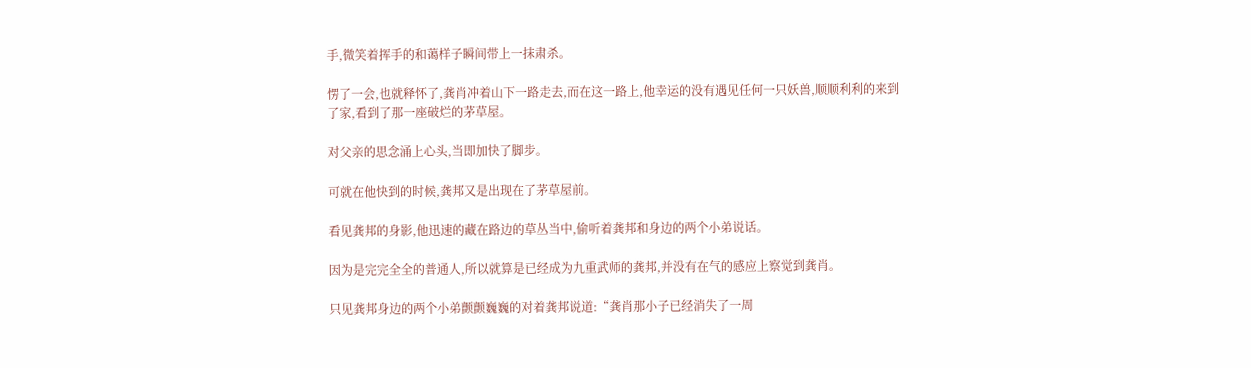手,微笑着挥手的和蔼样子瞬间带上一抹肃杀。

愣了一会,也就释怀了,龚肖冲着山下一路走去,而在这一路上,他幸运的没有遇见任何一只妖兽,顺顺利利的来到了家,看到了那一座破烂的茅草屋。

对父亲的思念涌上心头,当即加快了脚步。

可就在他快到的时候,龚邦又是出现在了茅草屋前。

看见龚邦的身影,他迅速的藏在路边的草丛当中,偷听着龚邦和身边的两个小弟说话。

因为是完完全全的普通人,所以就算是已经成为九重武师的龚邦,并没有在气的感应上察觉到龚肖。

只见龚邦身边的两个小弟颤颤巍巍的对着龚邦说道:“龚肖那小子已经消失了一周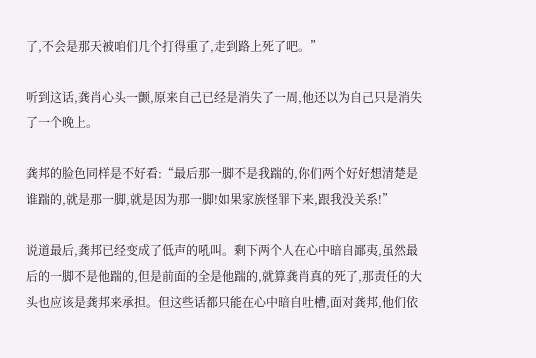了,不会是那天被咱们几个打得重了,走到路上死了吧。”

听到这话,龚肖心头一颤,原来自己已经是消失了一周,他还以为自己只是消失了一个晚上。

龚邦的脸色同样是不好看:“最后那一脚不是我踹的,你们两个好好想清楚是谁踹的,就是那一脚,就是因为那一脚!如果家族怪罪下来,跟我没关系!”

说道最后,龚邦已经变成了低声的吼叫。剩下两个人在心中暗自鄙夷,虽然最后的一脚不是他踹的,但是前面的全是他踹的,就算龚肖真的死了,那责任的大头也应该是龚邦来承担。但这些话都只能在心中暗自吐槽,面对龚邦,他们依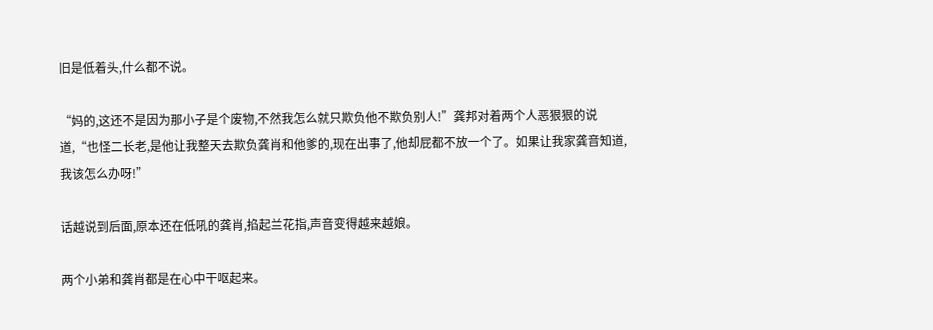旧是低着头,什么都不说。

“妈的,这还不是因为那小子是个废物,不然我怎么就只欺负他不欺负别人!”龚邦对着两个人恶狠狠的说道,“也怪二长老,是他让我整天去欺负龚肖和他爹的,现在出事了,他却屁都不放一个了。如果让我家龚音知道,我该怎么办呀!”

话越说到后面,原本还在低吼的龚肖,掐起兰花指,声音变得越来越娘。

两个小弟和龚肖都是在心中干呕起来。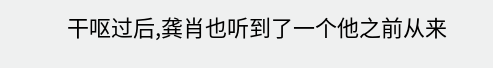干呕过后,龚肖也听到了一个他之前从来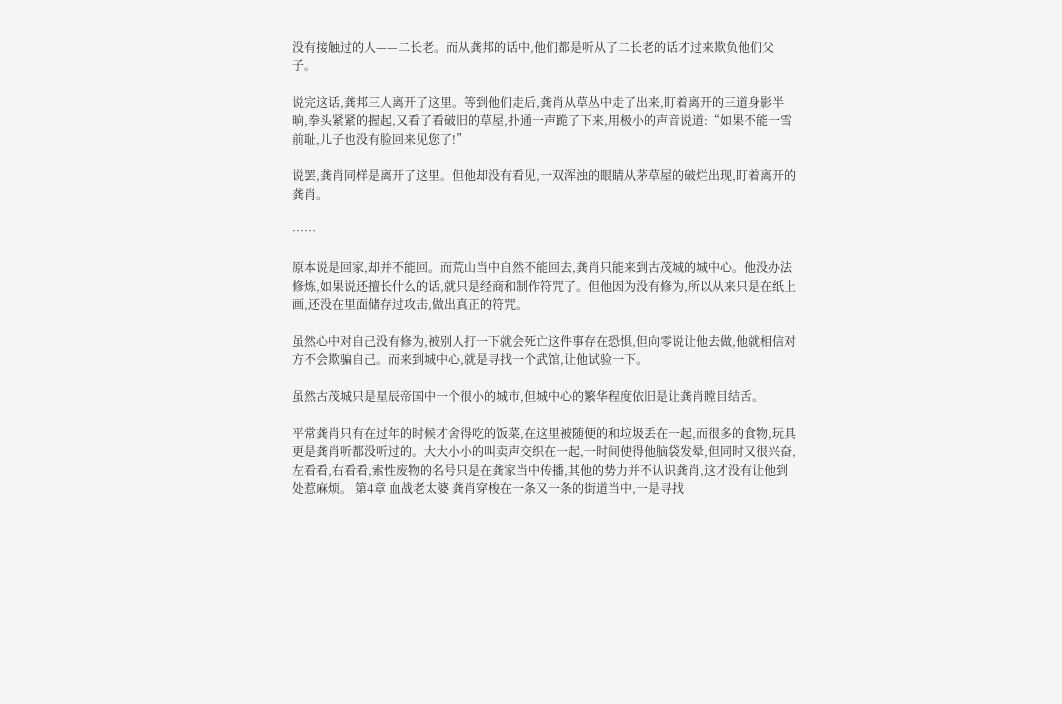没有接触过的人——二长老。而从龚邦的话中,他们都是听从了二长老的话才过来欺负他们父子。

说完这话,龚邦三人离开了这里。等到他们走后,龚肖从草丛中走了出来,盯着离开的三道身影半晌,拳头紧紧的握起,又看了看破旧的草屋,扑通一声跪了下来,用极小的声音说道:“如果不能一雪前耻,儿子也没有脸回来见您了!”

说罢,龚肖同样是离开了这里。但他却没有看见,一双浑浊的眼睛从茅草屋的破烂出现,盯着离开的龚肖。

……

原本说是回家,却并不能回。而荒山当中自然不能回去,龚肖只能来到古茂城的城中心。他没办法修炼,如果说还擅长什么的话,就只是经商和制作符咒了。但他因为没有修为,所以从来只是在纸上画,还没在里面储存过攻击,做出真正的符咒。

虽然心中对自己没有修为,被别人打一下就会死亡这件事存在恐惧,但向零说让他去做,他就相信对方不会欺骗自己。而来到城中心,就是寻找一个武馆,让他试验一下。

虽然古茂城只是星辰帝国中一个很小的城市,但城中心的繁华程度依旧是让龚肖瞠目结舌。

平常龚肖只有在过年的时候才舍得吃的饭菜,在这里被随便的和垃圾丢在一起,而很多的食物,玩具更是龚肖听都没听过的。大大小小的叫卖声交织在一起,一时间使得他脑袋发晕,但同时又很兴奋,左看看,右看看,索性废物的名号只是在龚家当中传播,其他的势力并不认识龚肖,这才没有让他到处惹麻烦。 第4章 血战老太婆 龚肖穿梭在一条又一条的街道当中,一是寻找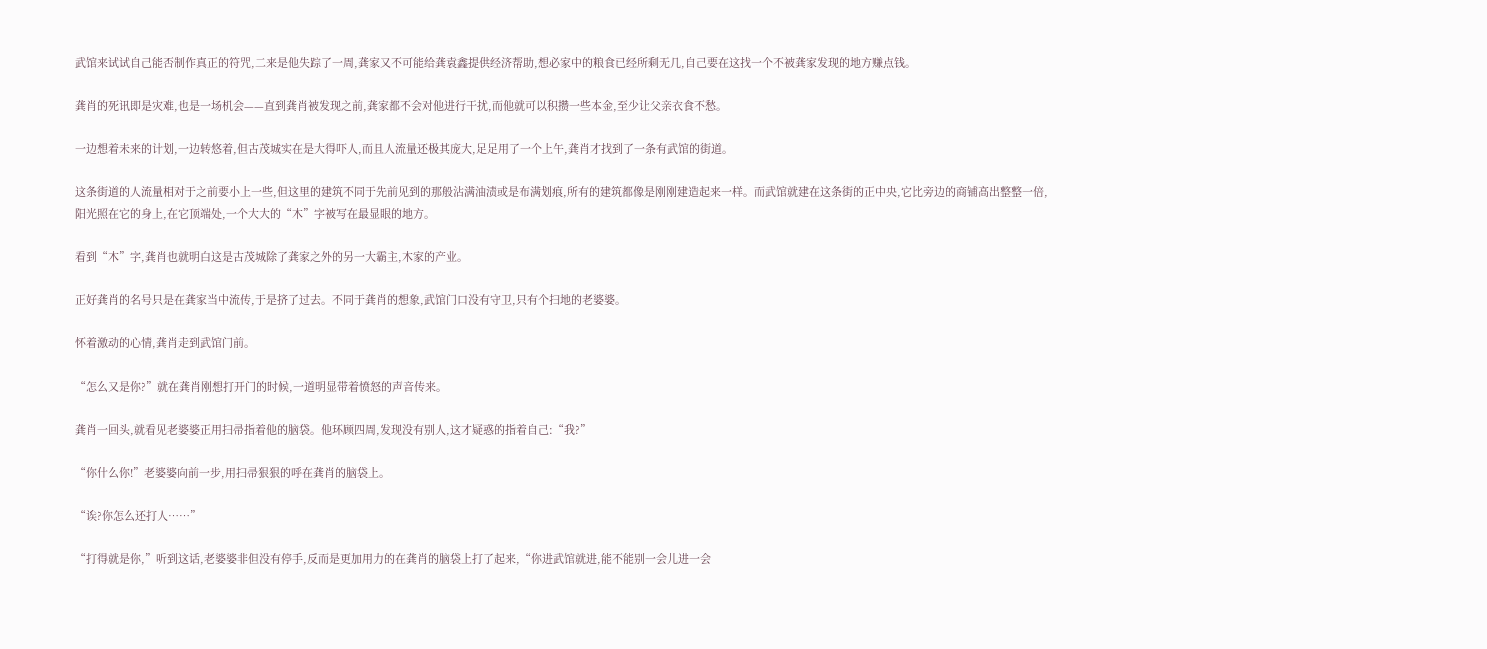武馆来试试自己能否制作真正的符咒,二来是他失踪了一周,龚家又不可能给龚袁鑫提供经济帮助,想必家中的粮食已经所剩无几,自己要在这找一个不被龚家发现的地方赚点钱。

龚肖的死讯即是灾难,也是一场机会——直到龚肖被发现之前,龚家都不会对他进行干扰,而他就可以积攒一些本金,至少让父亲衣食不愁。

一边想着未来的计划,一边转悠着,但古茂城实在是大得吓人,而且人流量还极其庞大,足足用了一个上午,龚肖才找到了一条有武馆的街道。

这条街道的人流量相对于之前要小上一些,但这里的建筑不同于先前见到的那般沾满油渍或是布满划痕,所有的建筑都像是刚刚建造起来一样。而武馆就建在这条街的正中央,它比旁边的商铺高出整整一倍,阳光照在它的身上,在它顶端处,一个大大的“木”字被写在最显眼的地方。

看到“木”字,龚肖也就明白这是古茂城除了龚家之外的另一大霸主,木家的产业。

正好龚肖的名号只是在龚家当中流传,于是挤了过去。不同于龚肖的想象,武馆门口没有守卫,只有个扫地的老婆婆。

怀着激动的心情,龚肖走到武馆门前。

“怎么又是你?”就在龚肖刚想打开门的时候,一道明显带着愤怒的声音传来。

龚肖一回头,就看见老婆婆正用扫帚指着他的脑袋。他环顾四周,发现没有别人,这才疑惑的指着自己:“我?”

“你什么你!”老婆婆向前一步,用扫帚狠狠的呼在龚肖的脑袋上。

“诶?你怎么还打人……”

“打得就是你,”听到这话,老婆婆非但没有停手,反而是更加用力的在龚肖的脑袋上打了起来,“你进武馆就进,能不能别一会儿进一会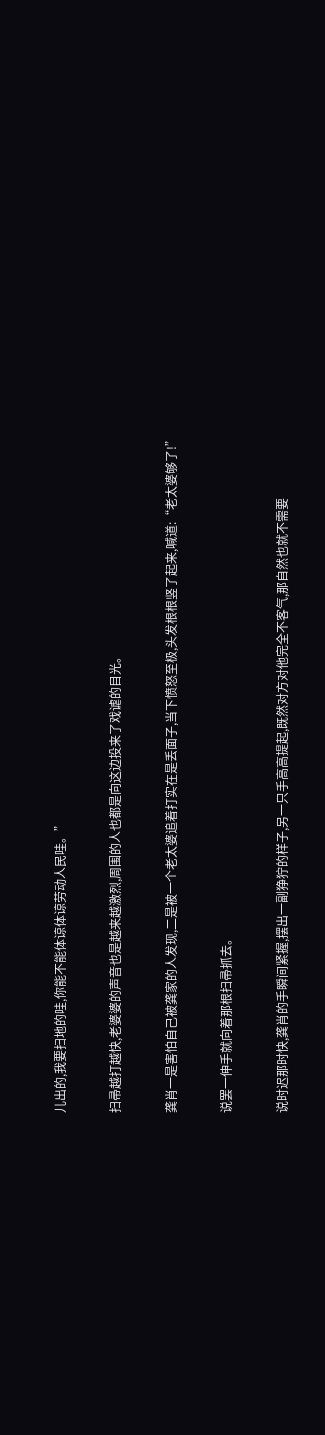儿出的,我要扫地的哇,你能不能体谅体谅劳动人民哇。”

扫帚越打越快,老婆婆的声音也是越来越激烈,周围的人也都是向这边投来了戏谑的目光。

龚肖一是害怕自己被龚家的人发现,二是被一个老太婆追着打实在是丢面子,当下愤怒至极,头发根根竖了起来,喊道:“老太婆够了!”

说罢一伸手就向着那根扫帚抓去。

说时迟那时快,龚肖的手瞬间紧握,摆出一副狰狞的样子,另一只手高高提起,既然对方对他完全不客气,那自然也就不需要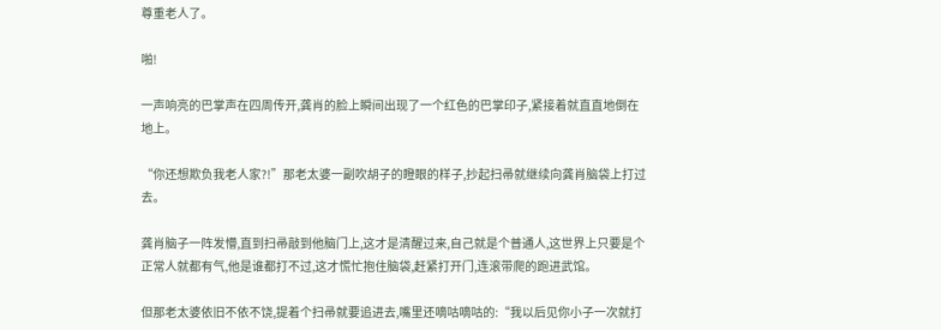尊重老人了。

啪!

一声响亮的巴掌声在四周传开,龚肖的脸上瞬间出现了一个红色的巴掌印子,紧接着就直直地倒在地上。

“你还想欺负我老人家?!”那老太婆一副吹胡子的瞪眼的样子,抄起扫帚就继续向龚肖脑袋上打过去。

龚肖脑子一阵发懵,直到扫帚敲到他脑门上,这才是清醒过来,自己就是个普通人,这世界上只要是个正常人就都有气,他是谁都打不过,这才慌忙抱住脑袋,赶紧打开门,连滚带爬的跑进武馆。

但那老太婆依旧不依不饶,提着个扫帚就要追进去,嘴里还嘀咕嘀咕的:“我以后见你小子一次就打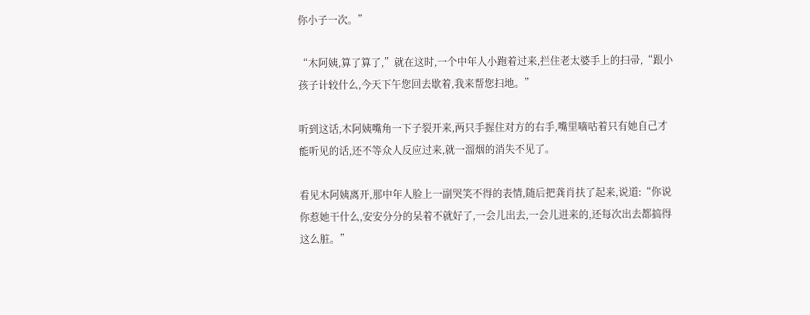你小子一次。”

“木阿姨,算了算了,”就在这时,一个中年人小跑着过来,拦住老太婆手上的扫帚,“跟小孩子计较什么,今天下午您回去歇着,我来帮您扫地。”

听到这话,木阿姨嘴角一下子裂开来,两只手握住对方的右手,嘴里嘀咕着只有她自己才能听见的话,还不等众人反应过来,就一溜烟的消失不见了。

看见木阿姨离开,那中年人脸上一副哭笑不得的表情,随后把龚肖扶了起来,说道:“你说你惹她干什么,安安分分的呆着不就好了,一会儿出去,一会儿进来的,还每次出去都搞得这么脏。”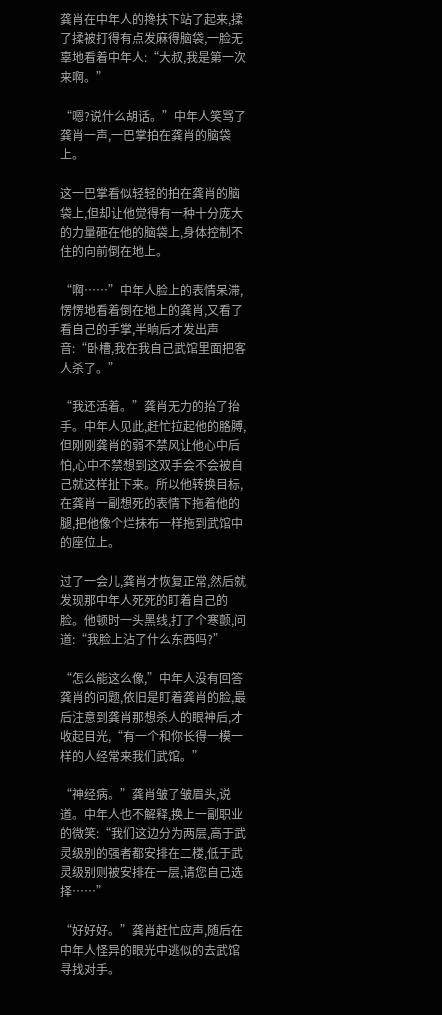龚肖在中年人的搀扶下站了起来,揉了揉被打得有点发麻得脑袋,一脸无辜地看着中年人:“大叔,我是第一次来啊。”

“嗯?说什么胡话。”中年人笑骂了龚肖一声,一巴掌拍在龚肖的脑袋上。

这一巴掌看似轻轻的拍在龚肖的脑袋上,但却让他觉得有一种十分庞大的力量砸在他的脑袋上,身体控制不住的向前倒在地上。

“啊……”中年人脸上的表情呆滞,愣愣地看着倒在地上的龚肖,又看了看自己的手掌,半晌后才发出声音:“卧槽,我在我自己武馆里面把客人杀了。”

“我还活着。”龚肖无力的抬了抬手。中年人见此,赶忙拉起他的胳膊,但刚刚龚肖的弱不禁风让他心中后怕,心中不禁想到这双手会不会被自己就这样扯下来。所以他转换目标,在龚肖一副想死的表情下拖着他的腿,把他像个烂抹布一样拖到武馆中的座位上。

过了一会儿,龚肖才恢复正常,然后就发现那中年人死死的盯着自己的脸。他顿时一头黑线,打了个寒颤,问道:“我脸上沾了什么东西吗?”

“怎么能这么像,”中年人没有回答龚肖的问题,依旧是盯着龚肖的脸,最后注意到龚肖那想杀人的眼神后,才收起目光,“有一个和你长得一模一样的人经常来我们武馆。”

“神经病。”龚肖皱了皱眉头,说道。中年人也不解释,换上一副职业的微笑:“我们这边分为两层,高于武灵级别的强者都安排在二楼,低于武灵级别则被安排在一层,请您自己选择……”

“好好好。”龚肖赶忙应声,随后在中年人怪异的眼光中逃似的去武馆寻找对手。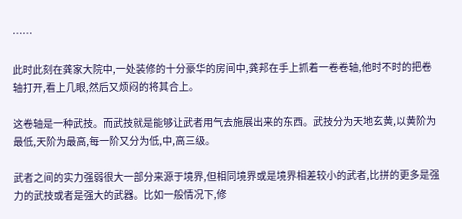……

此时此刻在龚家大院中,一处装修的十分豪华的房间中,龚邦在手上抓着一卷卷轴,他时不时的把卷轴打开,看上几眼,然后又烦闷的将其合上。

这卷轴是一种武技。而武技就是能够让武者用气去施展出来的东西。武技分为天地玄黄,以黄阶为最低,天阶为最高,每一阶又分为低,中,高三级。

武者之间的实力强弱很大一部分来源于境界,但相同境界或是境界相差较小的武者,比拼的更多是强力的武技或者是强大的武器。比如一般情况下,修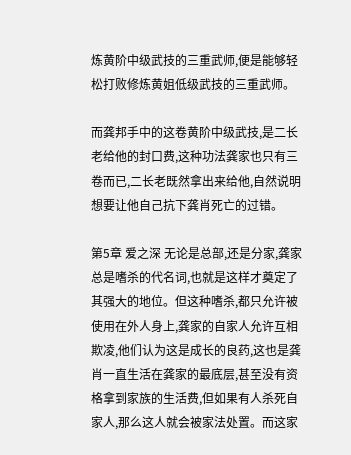炼黄阶中级武技的三重武师,便是能够轻松打败修炼黄姐低级武技的三重武师。

而龚邦手中的这卷黄阶中级武技,是二长老给他的封口费,这种功法龚家也只有三卷而已,二长老既然拿出来给他,自然说明想要让他自己抗下龚肖死亡的过错。

第5章 爱之深 无论是总部,还是分家,龚家总是嗜杀的代名词,也就是这样才奠定了其强大的地位。但这种嗜杀,都只允许被使用在外人身上,龚家的自家人允许互相欺凌,他们认为这是成长的良药,这也是龚肖一直生活在龚家的最底层,甚至没有资格拿到家族的生活费,但如果有人杀死自家人,那么这人就会被家法处置。而这家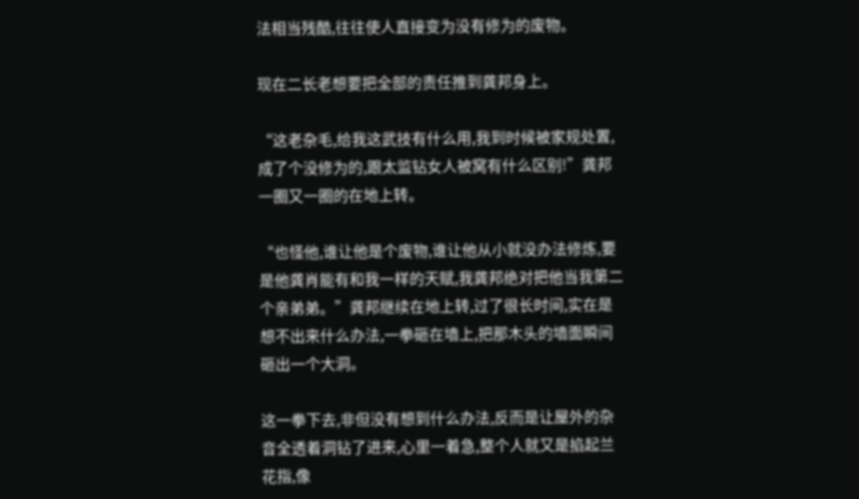法相当残酷,往往使人直接变为没有修为的废物。

现在二长老想要把全部的责任推到龚邦身上。

“这老杂毛,给我这武技有什么用,我到时候被家规处置,成了个没修为的,跟太监钻女人被窝有什么区别!”龚邦一圈又一圈的在地上转。

“也怪他,谁让他是个废物,谁让他从小就没办法修炼,要是他龚肖能有和我一样的天赋,我龚邦绝对把他当我第二个亲弟弟。”龚邦继续在地上转,过了很长时间,实在是想不出来什么办法,一拳砸在墙上,把那木头的墙面瞬间砸出一个大洞。

这一拳下去,非但没有想到什么办法,反而是让屋外的杂音全透着洞钻了进来,心里一着急,整个人就又是掐起兰花指,像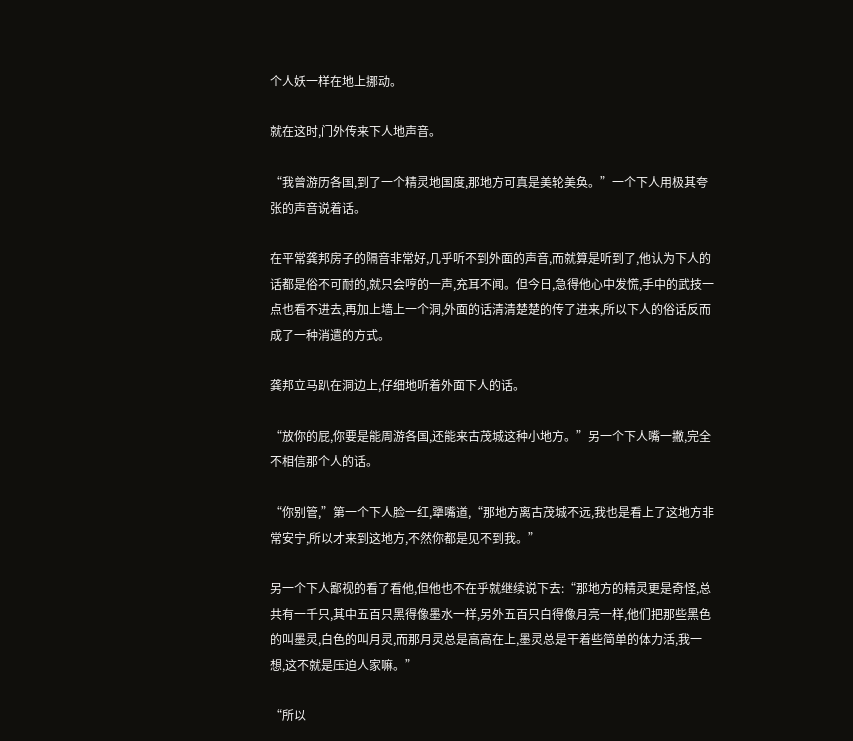个人妖一样在地上挪动。

就在这时,门外传来下人地声音。

“我曾游历各国,到了一个精灵地国度,那地方可真是美轮美奂。”一个下人用极其夸张的声音说着话。

在平常龚邦房子的隔音非常好,几乎听不到外面的声音,而就算是听到了,他认为下人的话都是俗不可耐的,就只会哼的一声,充耳不闻。但今日,急得他心中发慌,手中的武技一点也看不进去,再加上墙上一个洞,外面的话清清楚楚的传了进来,所以下人的俗话反而成了一种消遣的方式。

龚邦立马趴在洞边上,仔细地听着外面下人的话。

“放你的屁,你要是能周游各国,还能来古茂城这种小地方。”另一个下人嘴一撇,完全不相信那个人的话。

“你别管,”第一个下人脸一红,犟嘴道,“那地方离古茂城不远,我也是看上了这地方非常安宁,所以才来到这地方,不然你都是见不到我。”

另一个下人鄙视的看了看他,但他也不在乎就继续说下去:“那地方的精灵更是奇怪,总共有一千只,其中五百只黑得像墨水一样,另外五百只白得像月亮一样,他们把那些黑色的叫墨灵,白色的叫月灵,而那月灵总是高高在上,墨灵总是干着些简单的体力活,我一想,这不就是压迫人家嘛。”

“所以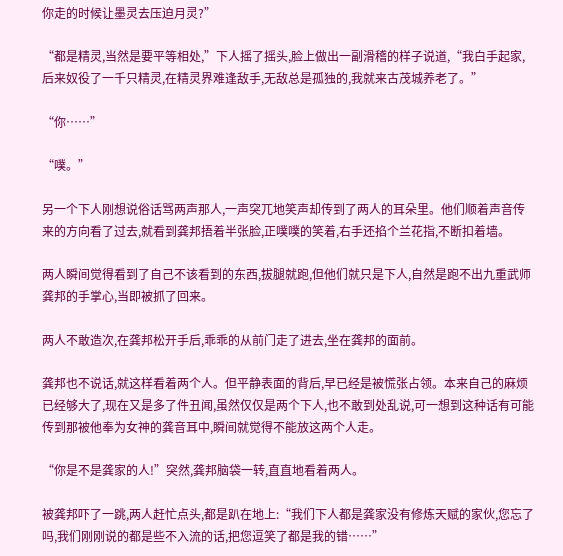你走的时候让墨灵去压迫月灵?”

“都是精灵,当然是要平等相处,”下人摇了摇头,脸上做出一副滑稽的样子说道,“我白手起家,后来奴役了一千只精灵,在精灵界难逢敌手,无敌总是孤独的,我就来古茂城养老了。”

“你……”

“噗。”

另一个下人刚想说俗话骂两声那人,一声突兀地笑声却传到了两人的耳朵里。他们顺着声音传来的方向看了过去,就看到龚邦捂着半张脸,正噗噗的笑着,右手还掐个兰花指,不断扣着墙。

两人瞬间觉得看到了自己不该看到的东西,拔腿就跑,但他们就只是下人,自然是跑不出九重武师龚邦的手掌心,当即被抓了回来。

两人不敢造次,在龚邦松开手后,乖乖的从前门走了进去,坐在龚邦的面前。

龚邦也不说话,就这样看着两个人。但平静表面的背后,早已经是被慌张占领。本来自己的麻烦已经够大了,现在又是多了件丑闻,虽然仅仅是两个下人,也不敢到处乱说,可一想到这种话有可能传到那被他奉为女神的龚音耳中,瞬间就觉得不能放这两个人走。

“你是不是龚家的人!”突然,龚邦脑袋一转,直直地看着两人。

被龚邦吓了一跳,两人赶忙点头,都是趴在地上:“我们下人都是龚家没有修炼天赋的家伙,您忘了吗,我们刚刚说的都是些不入流的话,把您逗笑了都是我的错……”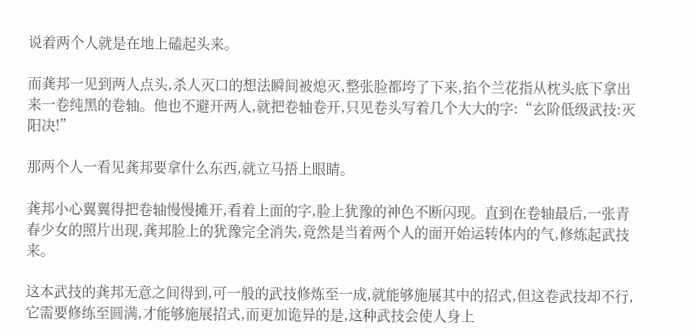说着两个人就是在地上磕起头来。

而龚邦一见到两人点头,杀人灭口的想法瞬间被熄灭,整张脸都垮了下来,掐个兰花指从枕头底下拿出来一卷纯黑的卷轴。他也不避开两人,就把卷轴卷开,只见卷头写着几个大大的字:“玄阶低级武技:灭阳决!”

那两个人一看见龚邦要拿什么东西,就立马捂上眼睛。

龚邦小心翼翼得把卷轴慢慢摊开,看着上面的字,脸上犹豫的神色不断闪现。直到在卷轴最后,一张青春少女的照片出现,龚邦脸上的犹豫完全消失,竟然是当着两个人的面开始运转体内的气,修炼起武技来。

这本武技的龚邦无意之间得到,可一般的武技修炼至一成,就能够施展其中的招式,但这卷武技却不行,它需要修练至圆满,才能够施展招式,而更加诡异的是,这种武技会使人身上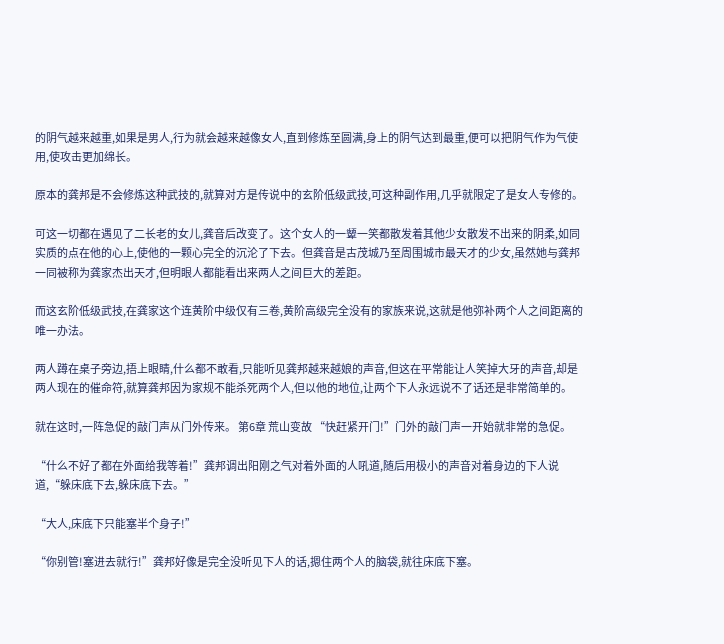的阴气越来越重,如果是男人,行为就会越来越像女人,直到修炼至圆满,身上的阴气达到最重,便可以把阴气作为气使用,使攻击更加绵长。

原本的龚邦是不会修炼这种武技的,就算对方是传说中的玄阶低级武技,可这种副作用,几乎就限定了是女人专修的。

可这一切都在遇见了二长老的女儿,龚音后改变了。这个女人的一颦一笑都散发着其他少女散发不出来的阴柔,如同实质的点在他的心上,使他的一颗心完全的沉沦了下去。但龚音是古茂城乃至周围城市最天才的少女,虽然她与龚邦一同被称为龚家杰出天才,但明眼人都能看出来两人之间巨大的差距。

而这玄阶低级武技,在龚家这个连黄阶中级仅有三卷,黄阶高级完全没有的家族来说,这就是他弥补两个人之间距离的唯一办法。

两人蹲在桌子旁边,捂上眼睛,什么都不敢看,只能听见龚邦越来越娘的声音,但这在平常能让人笑掉大牙的声音,却是两人现在的催命符,就算龚邦因为家规不能杀死两个人,但以他的地位,让两个下人永远说不了话还是非常简单的。

就在这时,一阵急促的敲门声从门外传来。 第6章 荒山变故 “快赶紧开门!”门外的敲门声一开始就非常的急促。

“什么不好了都在外面给我等着!”龚邦调出阳刚之气对着外面的人吼道,随后用极小的声音对着身边的下人说道,“躲床底下去,躲床底下去。”

“大人,床底下只能塞半个身子!”

“你别管!塞进去就行!”龚邦好像是完全没听见下人的话,摁住两个人的脑袋,就往床底下塞。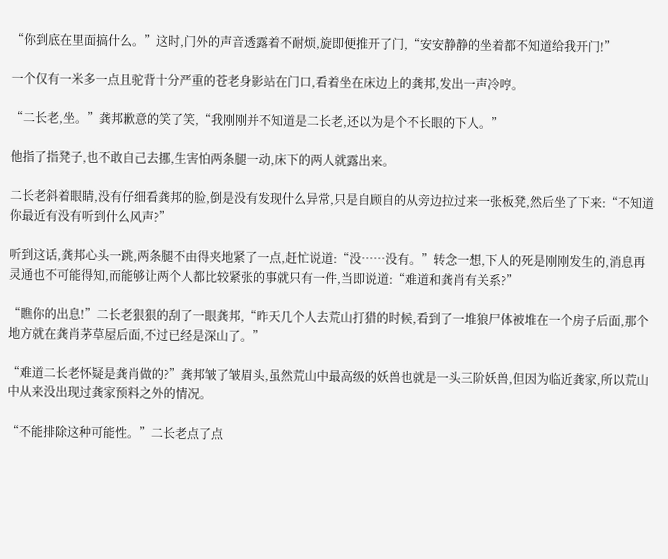“你到底在里面搞什么。”这时,门外的声音透露着不耐烦,旋即便推开了门,“安安静静的坐着都不知道给我开门!”

一个仅有一米多一点且驼背十分严重的苍老身影站在门口,看着坐在床边上的龚邦,发出一声冷哼。

“二长老,坐。”龚邦歉意的笑了笑,“我刚刚并不知道是二长老,还以为是个不长眼的下人。”

他指了指凳子,也不敢自己去挪,生害怕两条腿一动,床下的两人就露出来。

二长老斜着眼睛,没有仔细看龚邦的脸,倒是没有发现什么异常,只是自顾自的从旁边拉过来一张板凳,然后坐了下来:“不知道你最近有没有听到什么风声?”

听到这话,龚邦心头一跳,两条腿不由得夹地紧了一点,赶忙说道:“没……没有。”转念一想,下人的死是刚刚发生的,消息再灵通也不可能得知,而能够让两个人都比较紧张的事就只有一件,当即说道:“难道和龚肖有关系?”

“瞧你的出息!”二长老狠狠的刮了一眼龚邦,“昨天几个人去荒山打猎的时候,看到了一堆狼尸体被堆在一个房子后面,那个地方就在龚肖茅草屋后面,不过已经是深山了。”

“难道二长老怀疑是龚肖做的?”龚邦皱了皱眉头,虽然荒山中最高级的妖兽也就是一头三阶妖兽,但因为临近龚家,所以荒山中从来没出现过龚家预料之外的情况。

“不能排除这种可能性。”二长老点了点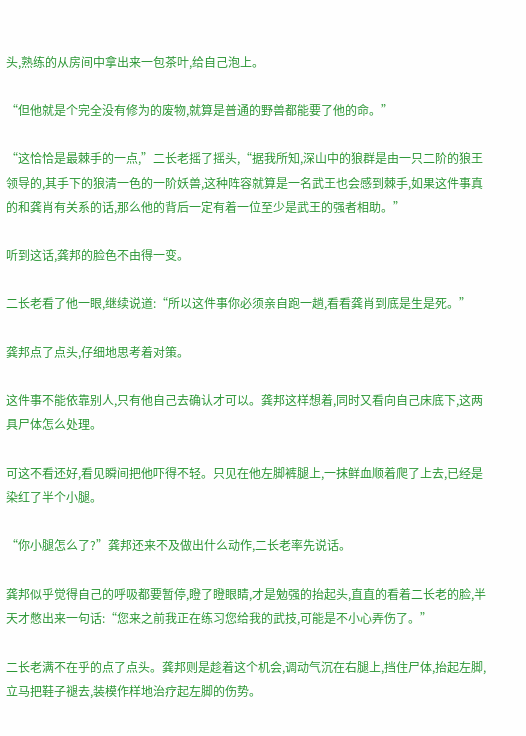头,熟练的从房间中拿出来一包茶叶,给自己泡上。

“但他就是个完全没有修为的废物,就算是普通的野兽都能要了他的命。”

“这恰恰是最棘手的一点,”二长老摇了摇头,“据我所知,深山中的狼群是由一只二阶的狼王领导的,其手下的狼清一色的一阶妖兽,这种阵容就算是一名武王也会感到棘手,如果这件事真的和龚肖有关系的话,那么他的背后一定有着一位至少是武王的强者相助。”

听到这话,龚邦的脸色不由得一变。

二长老看了他一眼,继续说道:“所以这件事你必须亲自跑一趟,看看龚肖到底是生是死。”

龚邦点了点头,仔细地思考着对策。

这件事不能依靠别人,只有他自己去确认才可以。龚邦这样想着,同时又看向自己床底下,这两具尸体怎么处理。

可这不看还好,看见瞬间把他吓得不轻。只见在他左脚裤腿上,一抹鲜血顺着爬了上去,已经是染红了半个小腿。

“你小腿怎么了?”龚邦还来不及做出什么动作,二长老率先说话。

龚邦似乎觉得自己的呼吸都要暂停,瞪了瞪眼睛,才是勉强的抬起头,直直的看着二长老的脸,半天才憋出来一句话:“您来之前我正在练习您给我的武技,可能是不小心弄伤了。”

二长老满不在乎的点了点头。龚邦则是趁着这个机会,调动气沉在右腿上,挡住尸体,抬起左脚,立马把鞋子褪去,装模作样地治疗起左脚的伤势。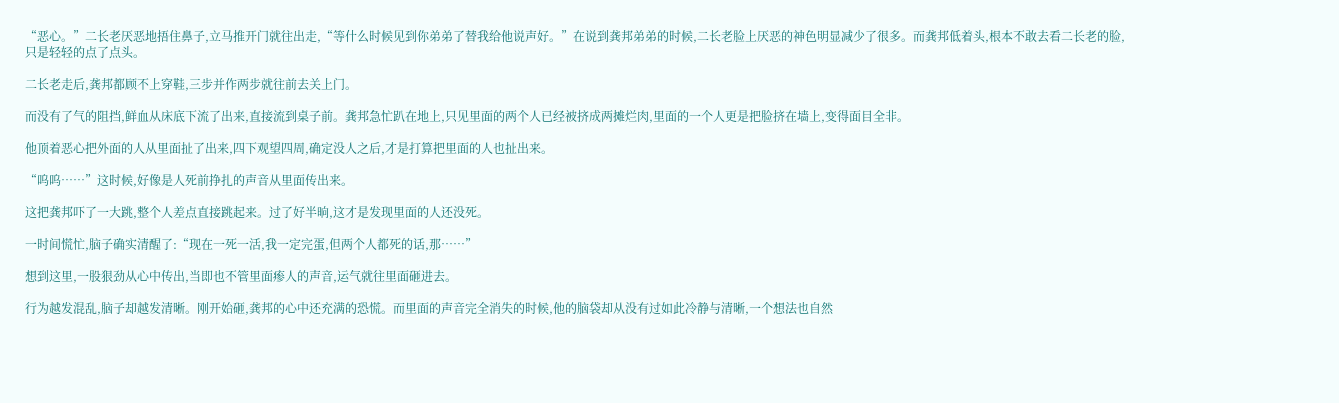“恶心。”二长老厌恶地捂住鼻子,立马推开门就往出走,“等什么时候见到你弟弟了替我给他说声好。”在说到龚邦弟弟的时候,二长老脸上厌恶的神色明显减少了很多。而龚邦低着头,根本不敢去看二长老的脸,只是轻轻的点了点头。

二长老走后,龚邦都顾不上穿鞋,三步并作两步就往前去关上门。

而没有了气的阻挡,鲜血从床底下流了出来,直接流到桌子前。龚邦急忙趴在地上,只见里面的两个人已经被挤成两摊烂肉,里面的一个人更是把脸挤在墙上,变得面目全非。

他顶着恶心把外面的人从里面扯了出来,四下观望四周,确定没人之后,才是打算把里面的人也扯出来。

“呜呜……”这时候,好像是人死前挣扎的声音从里面传出来。

这把龚邦吓了一大跳,整个人差点直接跳起来。过了好半晌,这才是发现里面的人还没死。

一时间慌忙,脑子确实清醒了:“现在一死一活,我一定完蛋,但两个人都死的话,那……”

想到这里,一股狠劲从心中传出,当即也不管里面瘆人的声音,运气就往里面砸进去。

行为越发混乱,脑子却越发清晰。刚开始砸,龚邦的心中还充满的恐慌。而里面的声音完全消失的时候,他的脑袋却从没有过如此冷静与清晰,一个想法也自然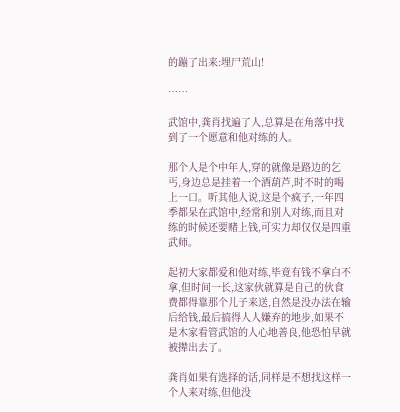的蹦了出来:埋尸荒山!

……

武馆中,龚肖找遍了人,总算是在角落中找到了一个愿意和他对练的人。

那个人是个中年人,穿的就像是路边的乞丐,身边总是挂着一个酒葫芦,时不时的喝上一口。听其他人说,这是个疯子,一年四季都呆在武馆中,经常和别人对练,而且对练的时候还要赌上钱,可实力却仅仅是四重武师。

起初大家都爱和他对练,毕竟有钱不拿白不拿,但时间一长,这家伙就算是自己的伙食费都得靠那个儿子来送,自然是没办法在输后给钱,最后搞得人人嫌弃的地步,如果不是木家看管武馆的人心地善良,他恐怕早就被撵出去了。

龚肖如果有选择的话,同样是不想找这样一个人来对练,但他没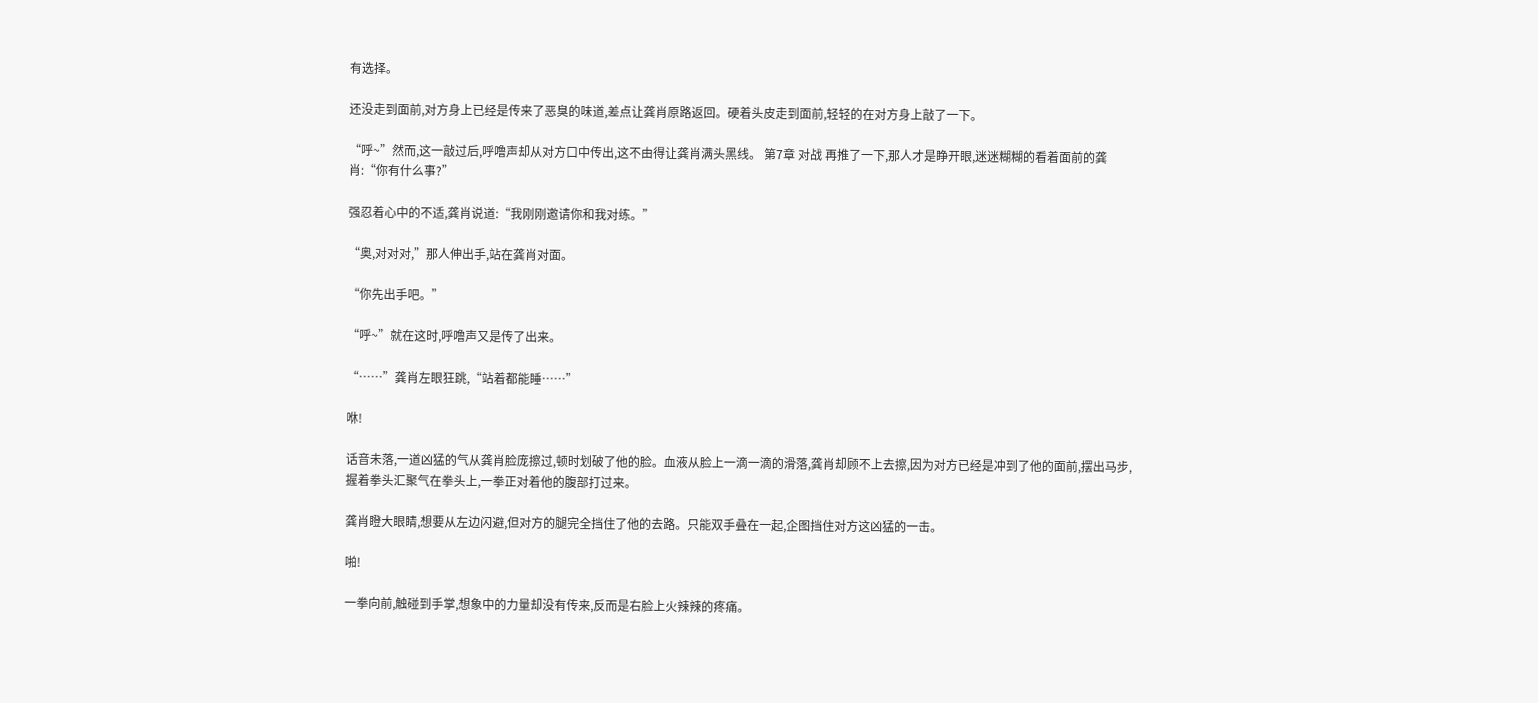有选择。

还没走到面前,对方身上已经是传来了恶臭的味道,差点让龚肖原路返回。硬着头皮走到面前,轻轻的在对方身上敲了一下。

“呼~”然而,这一敲过后,呼噜声却从对方口中传出,这不由得让龚肖满头黑线。 第7章 对战 再推了一下,那人才是睁开眼,迷迷糊糊的看着面前的龚肖:“你有什么事?”

强忍着心中的不适,龚肖说道:“我刚刚邀请你和我对练。”

“奥,对对对,”那人伸出手,站在龚肖对面。

“你先出手吧。”

“呼~”就在这时,呼噜声又是传了出来。

“……”龚肖左眼狂跳,“站着都能睡……”

咻!

话音未落,一道凶猛的气从龚肖脸庞擦过,顿时划破了他的脸。血液从脸上一滴一滴的滑落,龚肖却顾不上去擦,因为对方已经是冲到了他的面前,摆出马步,握着拳头汇聚气在拳头上,一拳正对着他的腹部打过来。

龚肖瞪大眼睛,想要从左边闪避,但对方的腿完全挡住了他的去路。只能双手叠在一起,企图挡住对方这凶猛的一击。

啪!

一拳向前,触碰到手掌,想象中的力量却没有传来,反而是右脸上火辣辣的疼痛。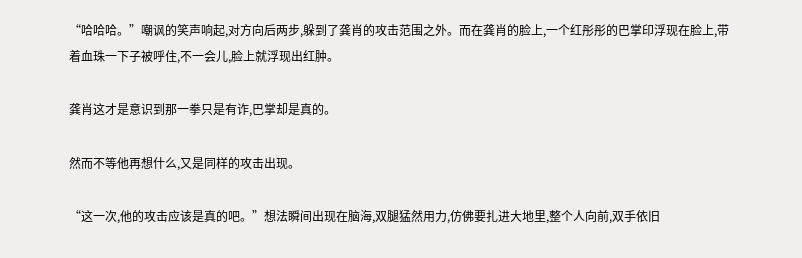“哈哈哈。”嘲讽的笑声响起,对方向后两步,躲到了龚肖的攻击范围之外。而在龚肖的脸上,一个红彤彤的巴掌印浮现在脸上,带着血珠一下子被呼住,不一会儿,脸上就浮现出红肿。

龚肖这才是意识到那一拳只是有诈,巴掌却是真的。

然而不等他再想什么,又是同样的攻击出现。

“这一次,他的攻击应该是真的吧。”想法瞬间出现在脑海,双腿猛然用力,仿佛要扎进大地里,整个人向前,双手依旧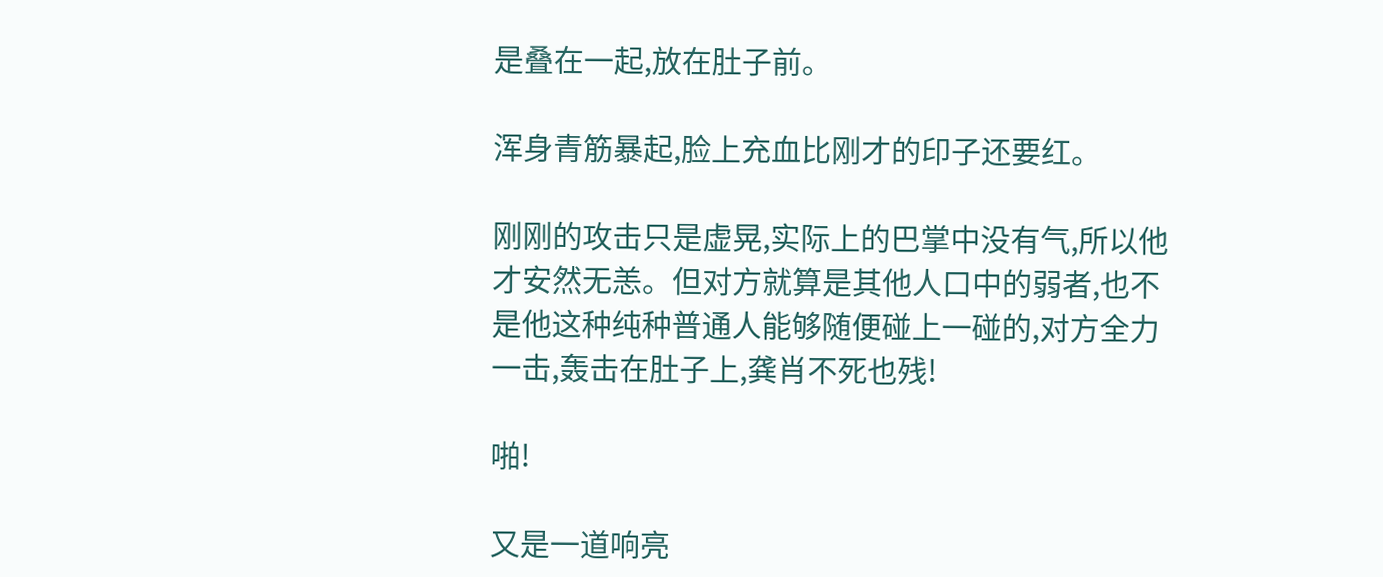是叠在一起,放在肚子前。

浑身青筋暴起,脸上充血比刚才的印子还要红。

刚刚的攻击只是虚晃,实际上的巴掌中没有气,所以他才安然无恙。但对方就算是其他人口中的弱者,也不是他这种纯种普通人能够随便碰上一碰的,对方全力一击,轰击在肚子上,龚肖不死也残!

啪!

又是一道响亮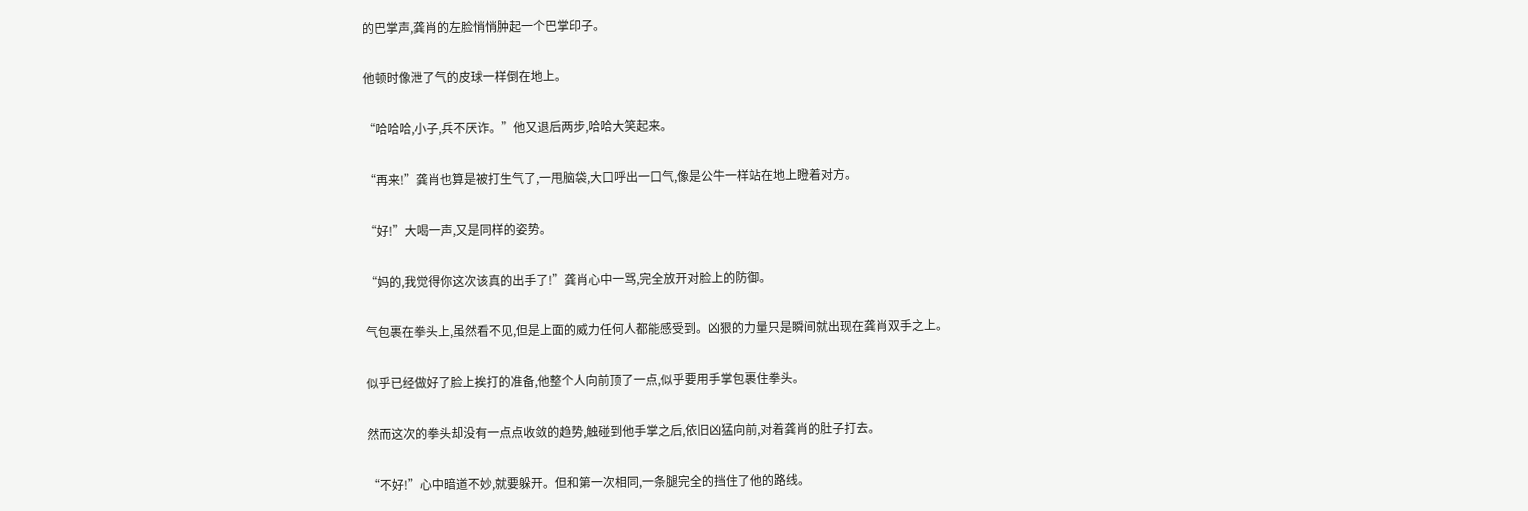的巴掌声,龚肖的左脸悄悄肿起一个巴掌印子。

他顿时像泄了气的皮球一样倒在地上。

“哈哈哈,小子,兵不厌诈。”他又退后两步,哈哈大笑起来。

“再来!”龚肖也算是被打生气了,一甩脑袋,大口呼出一口气,像是公牛一样站在地上瞪着对方。

“好!”大喝一声,又是同样的姿势。

“妈的,我觉得你这次该真的出手了!”龚肖心中一骂,完全放开对脸上的防御。

气包裹在拳头上,虽然看不见,但是上面的威力任何人都能感受到。凶狠的力量只是瞬间就出现在龚肖双手之上。

似乎已经做好了脸上挨打的准备,他整个人向前顶了一点,似乎要用手掌包裹住拳头。

然而这次的拳头却没有一点点收敛的趋势,触碰到他手掌之后,依旧凶猛向前,对着龚肖的肚子打去。

“不好!”心中暗道不妙,就要躲开。但和第一次相同,一条腿完全的挡住了他的路线。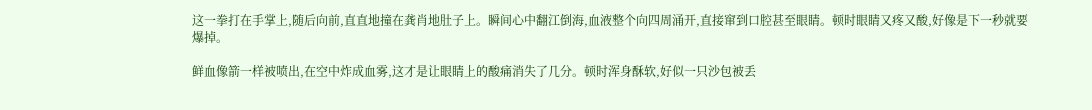这一拳打在手掌上,随后向前,直直地撞在龚肖地肚子上。瞬间心中翻江倒海,血液整个向四周涌开,直接窜到口腔甚至眼睛。顿时眼睛又疼又酸,好像是下一秒就要爆掉。

鲜血像箭一样被喷出,在空中炸成血雾,这才是让眼睛上的酸痛消失了几分。顿时浑身酥软,好似一只沙包被丢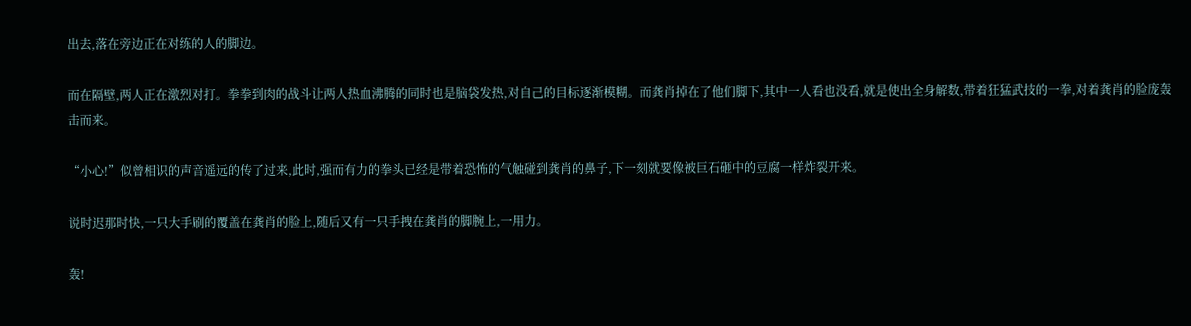出去,落在旁边正在对练的人的脚边。

而在隔壁,两人正在激烈对打。拳拳到肉的战斗让两人热血沸腾的同时也是脑袋发热,对自己的目标逐渐模糊。而龚肖掉在了他们脚下,其中一人看也没看,就是使出全身解数,带着狂猛武技的一拳,对着龚肖的脸庞轰击而来。

“小心!”似曾相识的声音遥远的传了过来,此时,强而有力的拳头已经是带着恐怖的气触碰到龚肖的鼻子,下一刻就要像被巨石砸中的豆腐一样炸裂开来。

说时迟那时快,一只大手刷的覆盖在龚肖的脸上,随后又有一只手拽在龚肖的脚腕上,一用力。

轰!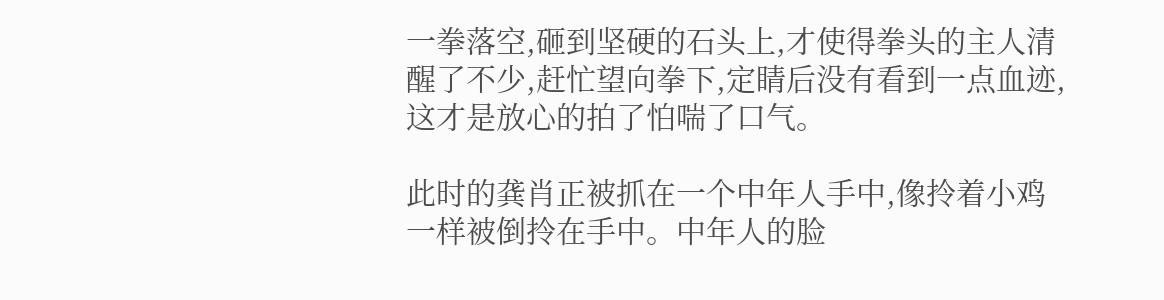一拳落空,砸到坚硬的石头上,才使得拳头的主人清醒了不少,赶忙望向拳下,定睛后没有看到一点血迹,这才是放心的拍了怕喘了口气。

此时的龚肖正被抓在一个中年人手中,像拎着小鸡一样被倒拎在手中。中年人的脸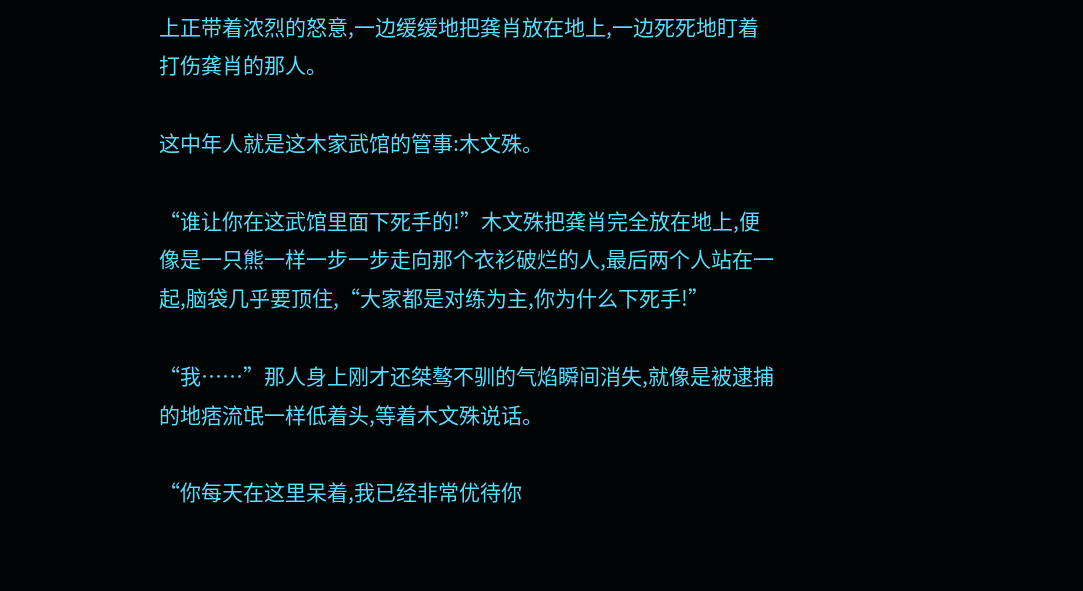上正带着浓烈的怒意,一边缓缓地把龚肖放在地上,一边死死地盯着打伤龚肖的那人。

这中年人就是这木家武馆的管事:木文殊。

“谁让你在这武馆里面下死手的!”木文殊把龚肖完全放在地上,便像是一只熊一样一步一步走向那个衣衫破烂的人,最后两个人站在一起,脑袋几乎要顶住,“大家都是对练为主,你为什么下死手!”

“我……”那人身上刚才还桀骜不驯的气焰瞬间消失,就像是被逮捕的地痞流氓一样低着头,等着木文殊说话。

“你每天在这里呆着,我已经非常优待你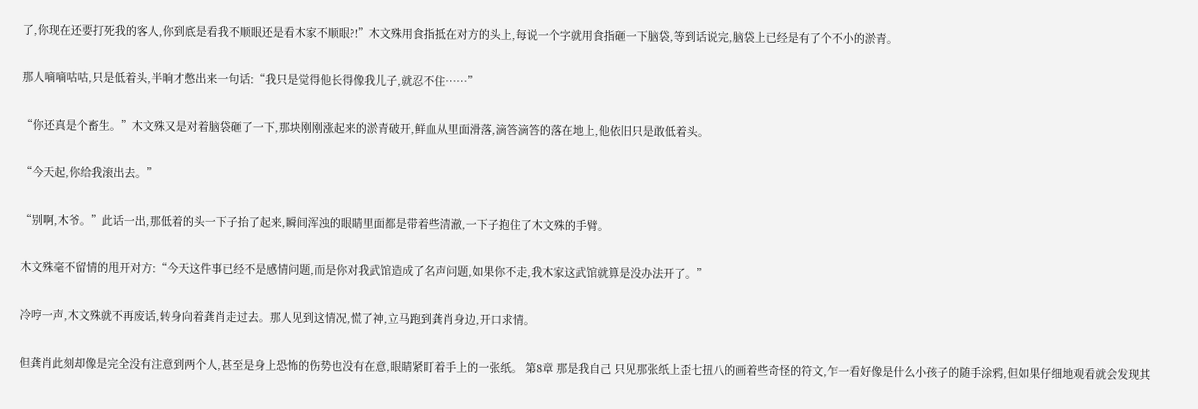了,你现在还要打死我的客人,你到底是看我不顺眼还是看木家不顺眼?!”木文殊用食指抵在对方的头上,每说一个字就用食指砸一下脑袋,等到话说完,脑袋上已经是有了个不小的淤青。

那人嘀嘀咕咕,只是低着头,半晌才憋出来一句话:“我只是觉得他长得像我儿子,就忍不住……”

“你还真是个畜生。”木文殊又是对着脑袋砸了一下,那块刚刚涨起来的淤青破开,鲜血从里面滑落,滴答滴答的落在地上,他依旧只是敢低着头。

“今天起,你给我滚出去。”

“别啊,木爷。”此话一出,那低着的头一下子抬了起来,瞬间浑浊的眼睛里面都是带着些清澈,一下子抱住了木文殊的手臂。

木文殊毫不留情的甩开对方:“今天这件事已经不是感情问题,而是你对我武馆造成了名声问题,如果你不走,我木家这武馆就算是没办法开了。”

冷哼一声,木文殊就不再废话,转身向着龚肖走过去。那人见到这情况,慌了神,立马跑到龚肖身边,开口求情。

但龚肖此刻却像是完全没有注意到两个人,甚至是身上恐怖的伤势也没有在意,眼睛紧盯着手上的一张纸。 第8章 那是我自己 只见那张纸上歪七扭八的画着些奇怪的符文,乍一看好像是什么小孩子的随手涂鸦,但如果仔细地观看就会发现其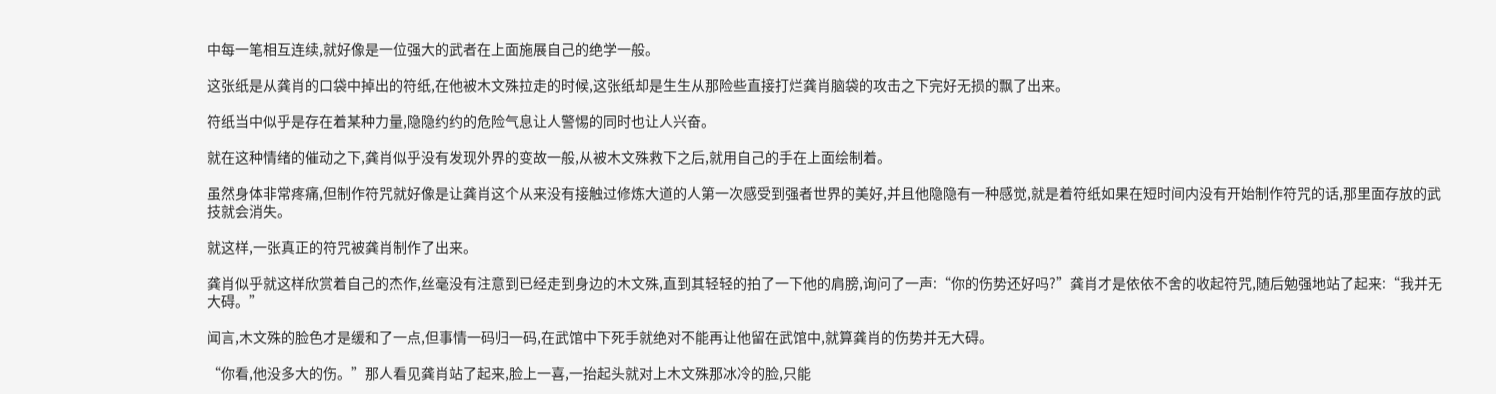中每一笔相互连续,就好像是一位强大的武者在上面施展自己的绝学一般。

这张纸是从龚肖的口袋中掉出的符纸,在他被木文殊拉走的时候,这张纸却是生生从那险些直接打烂龚肖脑袋的攻击之下完好无损的飘了出来。

符纸当中似乎是存在着某种力量,隐隐约约的危险气息让人警惕的同时也让人兴奋。

就在这种情绪的催动之下,龚肖似乎没有发现外界的变故一般,从被木文殊救下之后,就用自己的手在上面绘制着。

虽然身体非常疼痛,但制作符咒就好像是让龚肖这个从来没有接触过修炼大道的人第一次感受到强者世界的美好,并且他隐隐有一种感觉,就是着符纸如果在短时间内没有开始制作符咒的话,那里面存放的武技就会消失。

就这样,一张真正的符咒被龚肖制作了出来。

龚肖似乎就这样欣赏着自己的杰作,丝毫没有注意到已经走到身边的木文殊,直到其轻轻的拍了一下他的肩膀,询问了一声:“你的伤势还好吗?”龚肖才是依依不舍的收起符咒,随后勉强地站了起来:“我并无大碍。”

闻言,木文殊的脸色才是缓和了一点,但事情一码归一码,在武馆中下死手就绝对不能再让他留在武馆中,就算龚肖的伤势并无大碍。

“你看,他没多大的伤。”那人看见龚肖站了起来,脸上一喜,一抬起头就对上木文殊那冰冷的脸,只能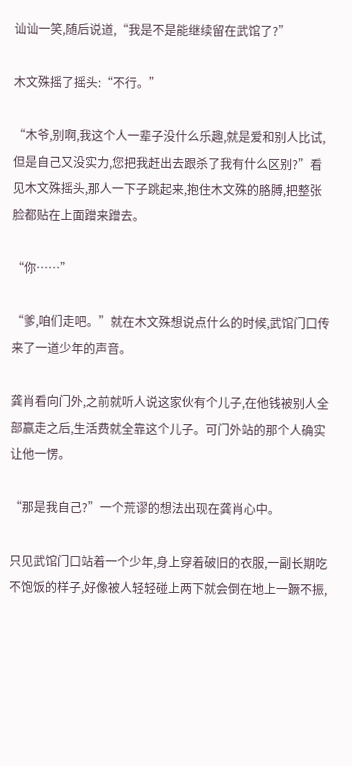讪讪一笑,随后说道,“我是不是能继续留在武馆了?”

木文殊摇了摇头:“不行。”

“木爷,别啊,我这个人一辈子没什么乐趣,就是爱和别人比试,但是自己又没实力,您把我赶出去跟杀了我有什么区别?”看见木文殊摇头,那人一下子跳起来,抱住木文殊的胳膊,把整张脸都贴在上面蹭来蹭去。

“你……”

“爹,咱们走吧。”就在木文殊想说点什么的时候,武馆门口传来了一道少年的声音。

龚肖看向门外,之前就听人说这家伙有个儿子,在他钱被别人全部赢走之后,生活费就全靠这个儿子。可门外站的那个人确实让他一愣。

“那是我自己?”一个荒谬的想法出现在龚肖心中。

只见武馆门口站着一个少年,身上穿着破旧的衣服,一副长期吃不饱饭的样子,好像被人轻轻碰上两下就会倒在地上一蹶不振,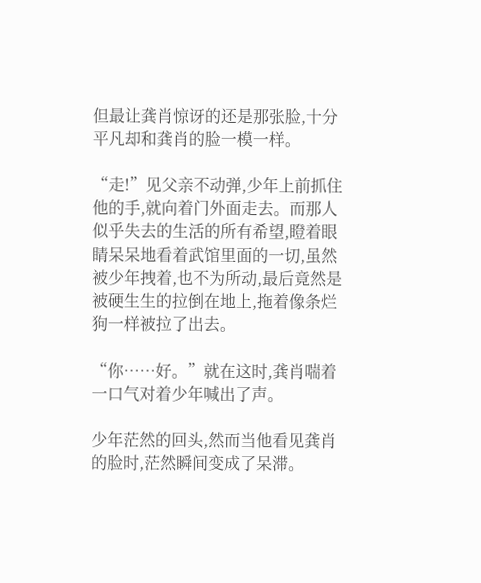但最让龚肖惊讶的还是那张脸,十分平凡却和龚肖的脸一模一样。

“走!”见父亲不动弹,少年上前抓住他的手,就向着门外面走去。而那人似乎失去的生活的所有希望,瞪着眼睛呆呆地看着武馆里面的一切,虽然被少年拽着,也不为所动,最后竟然是被硬生生的拉倒在地上,拖着像条烂狗一样被拉了出去。

“你……好。”就在这时,龚肖喘着一口气对着少年喊出了声。

少年茫然的回头,然而当他看见龚肖的脸时,茫然瞬间变成了呆滞。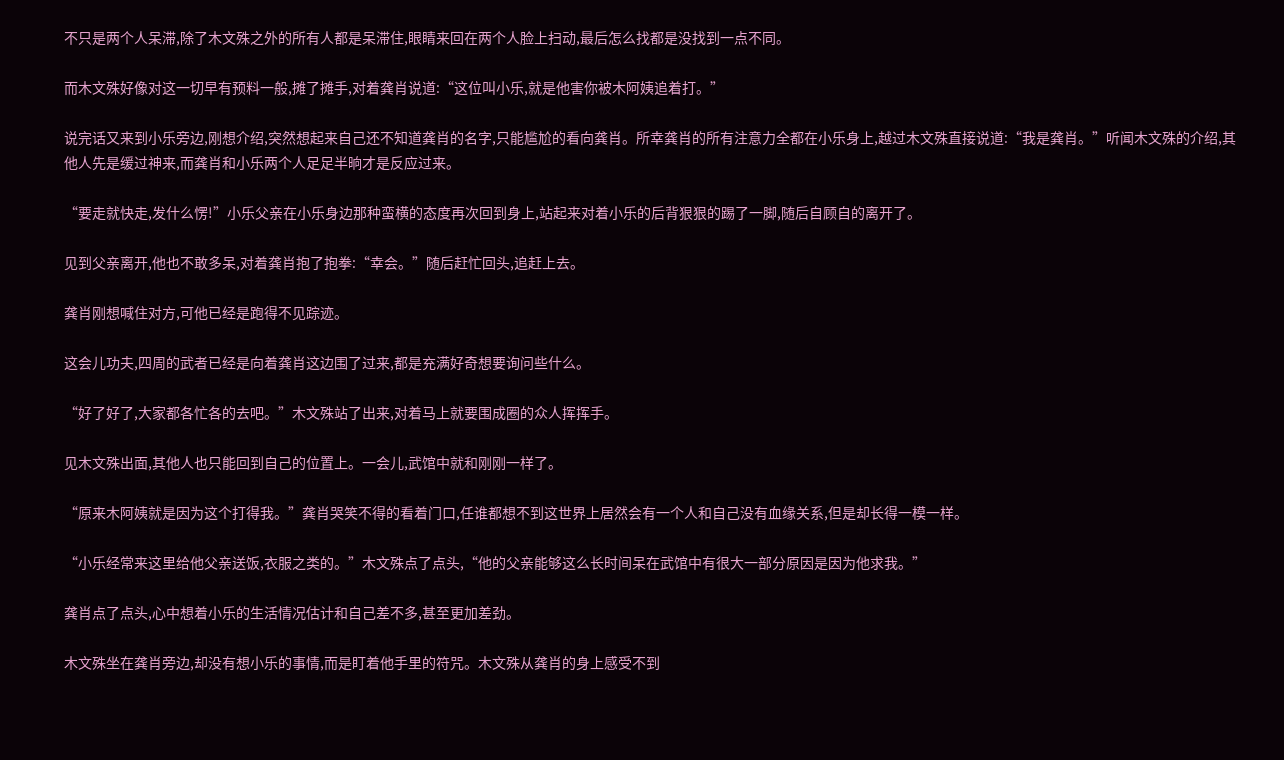不只是两个人呆滞,除了木文殊之外的所有人都是呆滞住,眼睛来回在两个人脸上扫动,最后怎么找都是没找到一点不同。

而木文殊好像对这一切早有预料一般,摊了摊手,对着龚肖说道:“这位叫小乐,就是他害你被木阿姨追着打。”

说完话又来到小乐旁边,刚想介绍,突然想起来自己还不知道龚肖的名字,只能尴尬的看向龚肖。所幸龚肖的所有注意力全都在小乐身上,越过木文殊直接说道:“我是龚肖。”听闻木文殊的介绍,其他人先是缓过神来,而龚肖和小乐两个人足足半晌才是反应过来。

“要走就快走,发什么愣!”小乐父亲在小乐身边那种蛮横的态度再次回到身上,站起来对着小乐的后背狠狠的踢了一脚,随后自顾自的离开了。

见到父亲离开,他也不敢多呆,对着龚肖抱了抱拳:“幸会。”随后赶忙回头,追赶上去。

龚肖刚想喊住对方,可他已经是跑得不见踪迹。

这会儿功夫,四周的武者已经是向着龚肖这边围了过来,都是充满好奇想要询问些什么。

“好了好了,大家都各忙各的去吧。”木文殊站了出来,对着马上就要围成圈的众人挥挥手。

见木文殊出面,其他人也只能回到自己的位置上。一会儿,武馆中就和刚刚一样了。

“原来木阿姨就是因为这个打得我。”龚肖哭笑不得的看着门口,任谁都想不到这世界上居然会有一个人和自己没有血缘关系,但是却长得一模一样。

“小乐经常来这里给他父亲送饭,衣服之类的。”木文殊点了点头,“他的父亲能够这么长时间呆在武馆中有很大一部分原因是因为他求我。”

龚肖点了点头,心中想着小乐的生活情况估计和自己差不多,甚至更加差劲。

木文殊坐在龚肖旁边,却没有想小乐的事情,而是盯着他手里的符咒。木文殊从龚肖的身上感受不到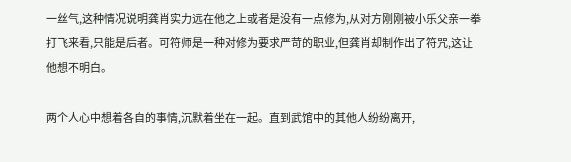一丝气,这种情况说明龚肖实力远在他之上或者是没有一点修为,从对方刚刚被小乐父亲一拳打飞来看,只能是后者。可符师是一种对修为要求严苛的职业,但龚肖却制作出了符咒,这让他想不明白。

两个人心中想着各自的事情,沉默着坐在一起。直到武馆中的其他人纷纷离开,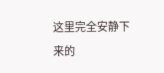这里完全安静下来的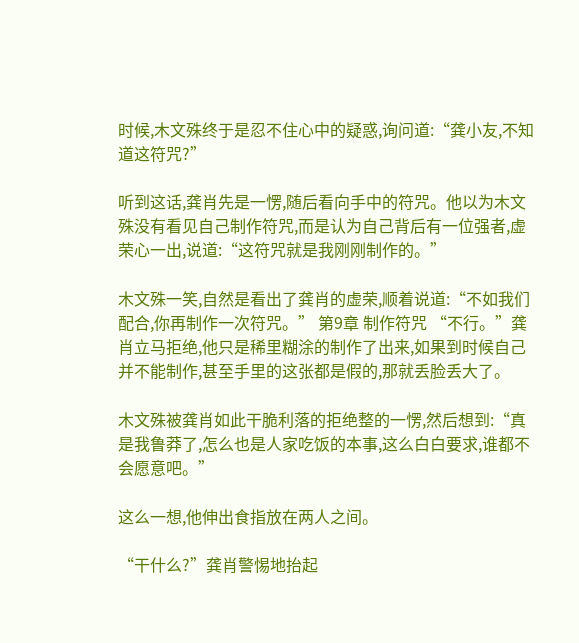时候,木文殊终于是忍不住心中的疑惑,询问道:“龚小友,不知道这符咒?”

听到这话,龚肖先是一愣,随后看向手中的符咒。他以为木文殊没有看见自己制作符咒,而是认为自己背后有一位强者,虚荣心一出,说道:“这符咒就是我刚刚制作的。”

木文殊一笑,自然是看出了龚肖的虚荣,顺着说道:“不如我们配合,你再制作一次符咒。” 第9章 制作符咒 “不行。”龚肖立马拒绝,他只是稀里糊涂的制作了出来,如果到时候自己并不能制作,甚至手里的这张都是假的,那就丢脸丢大了。

木文殊被龚肖如此干脆利落的拒绝整的一愣,然后想到:“真是我鲁莽了,怎么也是人家吃饭的本事,这么白白要求,谁都不会愿意吧。”

这么一想,他伸出食指放在两人之间。

“干什么?”龚肖警惕地抬起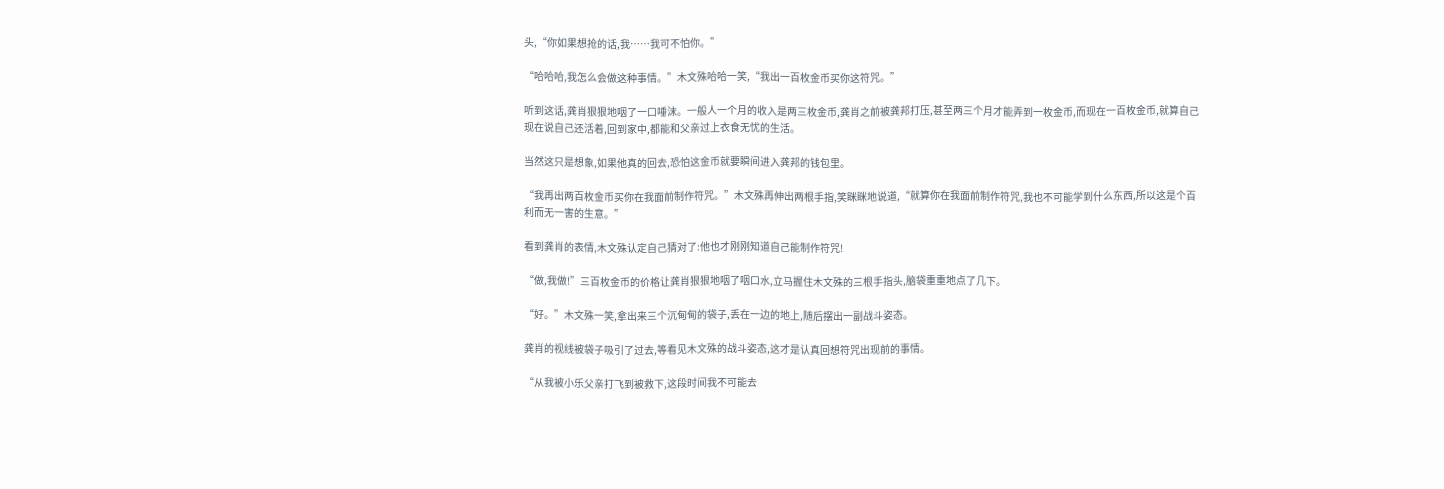头,“你如果想抢的话,我……我可不怕你。”

“哈哈哈,我怎么会做这种事情。”木文殊哈哈一笑,“我出一百枚金币买你这符咒。”

听到这话,龚肖狠狠地咽了一口唾沫。一般人一个月的收入是两三枚金币,龚肖之前被龚邦打压,甚至两三个月才能弄到一枚金币,而现在一百枚金币,就算自己现在说自己还活着,回到家中,都能和父亲过上衣食无忧的生活。

当然这只是想象,如果他真的回去,恐怕这金币就要瞬间进入龚邦的钱包里。

“我再出两百枚金币买你在我面前制作符咒。”木文殊再伸出两根手指,笑眯眯地说道,“就算你在我面前制作符咒,我也不可能学到什么东西,所以这是个百利而无一害的生意。”

看到龚肖的表情,木文殊认定自己猜对了:他也才刚刚知道自己能制作符咒!

“做,我做!”三百枚金币的价格让龚肖狠狠地咽了咽口水,立马握住木文殊的三根手指头,脑袋重重地点了几下。

“好。”木文殊一笑,拿出来三个沉甸甸的袋子,丢在一边的地上,随后摆出一副战斗姿态。

龚肖的视线被袋子吸引了过去,等看见木文殊的战斗姿态,这才是认真回想符咒出现前的事情。

“从我被小乐父亲打飞到被救下,这段时间我不可能去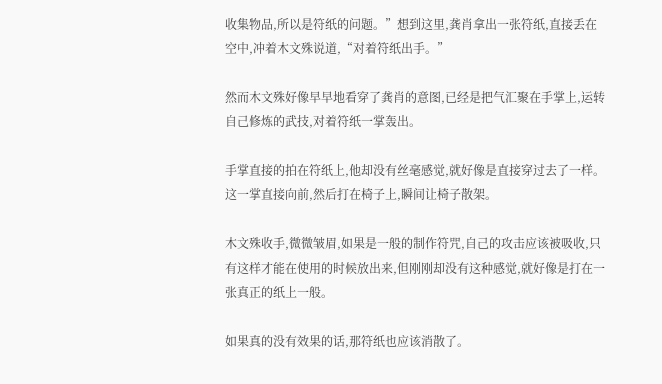收集物品,所以是符纸的问题。”想到这里,龚肖拿出一张符纸,直接丢在空中,冲着木文殊说道,“对着符纸出手。”

然而木文殊好像早早地看穿了龚肖的意图,已经是把气汇聚在手掌上,运转自己修炼的武技,对着符纸一掌轰出。

手掌直接的拍在符纸上,他却没有丝毫感觉,就好像是直接穿过去了一样。这一掌直接向前,然后打在椅子上,瞬间让椅子散架。

木文殊收手,微微皱眉,如果是一般的制作符咒,自己的攻击应该被吸收,只有这样才能在使用的时候放出来,但刚刚却没有这种感觉,就好像是打在一张真正的纸上一般。

如果真的没有效果的话,那符纸也应该消散了。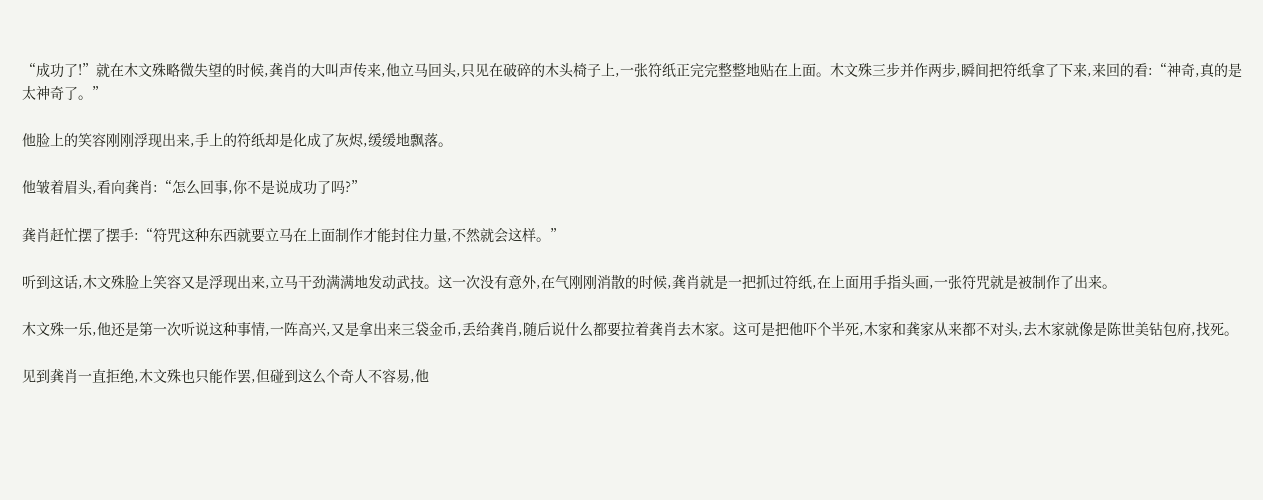“成功了!”就在木文殊略微失望的时候,龚肖的大叫声传来,他立马回头,只见在破碎的木头椅子上,一张符纸正完完整整地贴在上面。木文殊三步并作两步,瞬间把符纸拿了下来,来回的看:“神奇,真的是太神奇了。”

他脸上的笑容刚刚浮现出来,手上的符纸却是化成了灰烬,缓缓地飘落。

他皱着眉头,看向龚肖:“怎么回事,你不是说成功了吗?”

龚肖赶忙摆了摆手:“符咒这种东西就要立马在上面制作才能封住力量,不然就会这样。”

听到这话,木文殊脸上笑容又是浮现出来,立马干劲满满地发动武技。这一次没有意外,在气刚刚消散的时候,龚肖就是一把抓过符纸,在上面用手指头画,一张符咒就是被制作了出来。

木文殊一乐,他还是第一次听说这种事情,一阵高兴,又是拿出来三袋金币,丢给龚肖,随后说什么都要拉着龚肖去木家。这可是把他吓个半死,木家和龚家从来都不对头,去木家就像是陈世美钻包府,找死。

见到龚肖一直拒绝,木文殊也只能作罢,但碰到这么个奇人不容易,他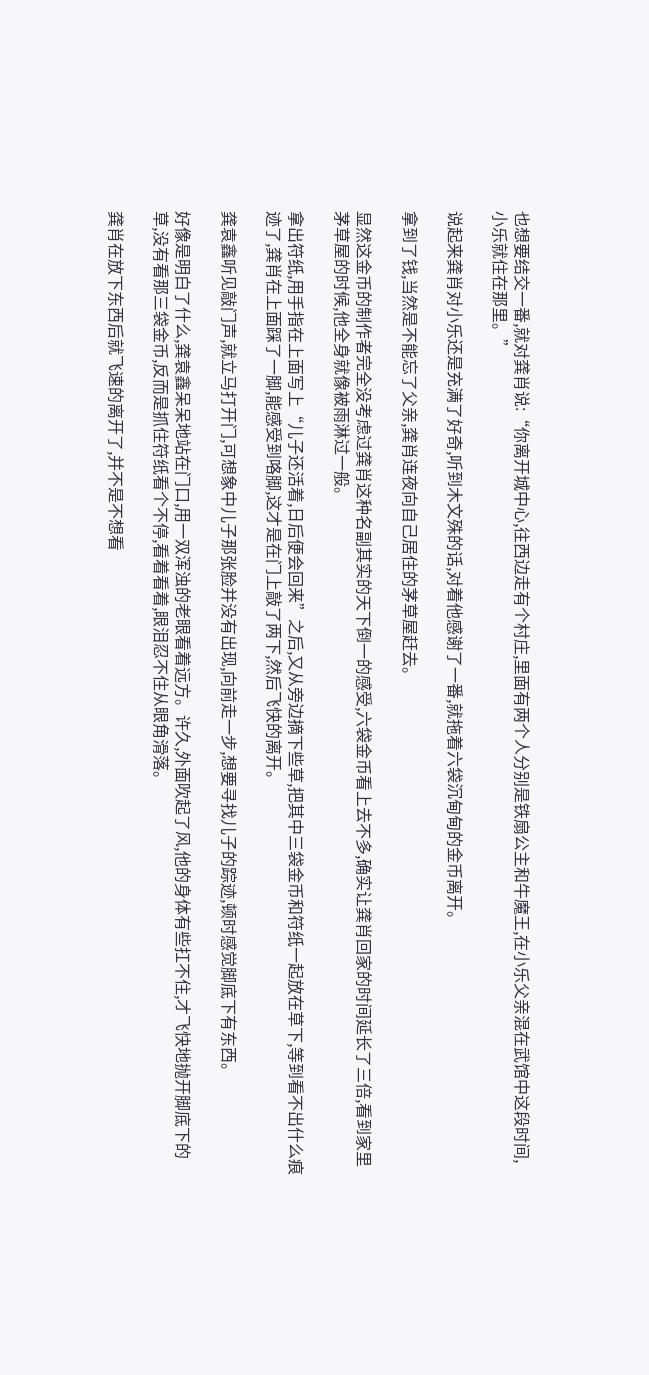也想要结交一番,就对龚肖说:“你离开城中心,往西边走有个村庄,里面有两个人分别是铁扇公主和牛魔王,在小乐父亲混在武馆中这段时间,小乐就住在那里。”

说起来龚肖对小乐还是充满了好奇,听到木文殊的话,对着他感谢了一番,就拖着六袋沉甸甸的金币离开。

拿到了钱,当然是不能忘了父亲,龚肖连夜向自己居住的茅草屋赶去。

显然这金币的制作者完全没考虑过龚肖这种名副其实的天下倒一的感受,六袋金币看上去不多,确实让龚肖回家的时间延长了三倍,看到家里茅草屋的时候,他全身就像被雨淋过一般。

拿出符纸,用手指在上面写上“儿子还活着,日后便会回来”之后,又从旁边摘下些草,把其中三袋金币和符纸一起放在草下,等到看不出什么痕迹了,龚肖在上面踩了一脚,能感受到咯脚,这才是在门上敲了两下,然后飞快的离开。

龚袁鑫听见敲门声,就立马打开门,可想象中儿子那张脸并没有出现,向前走一步,想要寻找儿子的踪迹,顿时感觉脚底下有东西。

好像是明白了什么,龚袁鑫呆呆地站在门口,用一双浑浊的老眼看着远方。许久,外面吹起了风,他的身体有些扛不住,才飞快地抛开脚底下的草,没有看那三袋金币,反而是抓住符纸看个不停,看着看着,眼泪忍不住从眼角滑落。

龚肖在放下东西后就飞速的离开了,并不是不想看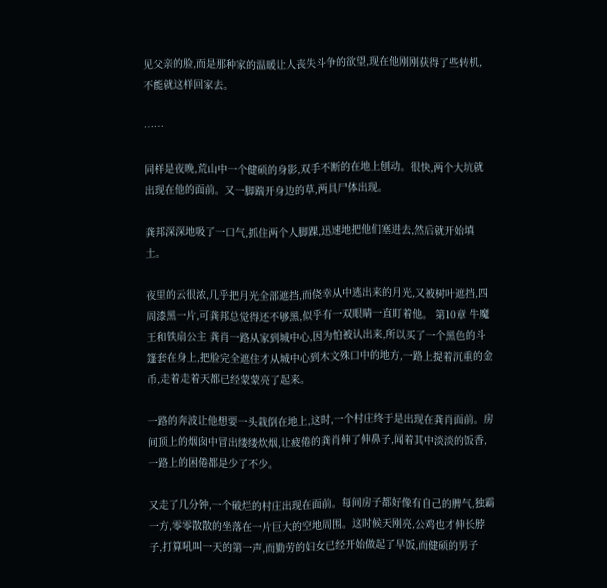见父亲的脸,而是那种家的温暖让人丧失斗争的欲望,现在他刚刚获得了些转机,不能就这样回家去。

……

同样是夜晚,荒山中一个健硕的身影,双手不断的在地上刨动。很快,两个大坑就出现在他的面前。又一脚踹开身边的草,两具尸体出现。

龚邦深深地吸了一口气,抓住两个人脚踝,迅速地把他们塞进去,然后就开始填土。

夜里的云很浓,几乎把月光全部遮挡,而侥幸从中逃出来的月光,又被树叶遮挡,四周漆黑一片,可龚邦总觉得还不够黑,似乎有一双眼睛一直盯着他。 第10章 牛魔王和铁扇公主 龚肖一路从家到城中心,因为怕被认出来,所以买了一个黑色的斗篷套在身上,把脸完全遮住才从城中心到木文殊口中的地方,一路上提着沉重的金币,走着走着天都已经蒙蒙亮了起来。

一路的奔波让他想要一头栽倒在地上,这时,一个村庄终于是出现在龚肖面前。房间顶上的烟囱中冒出缕缕炊烟,让疲倦的龚肖伸了伸鼻子,闻着其中淡淡的饭香,一路上的困倦都是少了不少。

又走了几分钟,一个破烂的村庄出现在面前。每间房子都好像有自己的脾气,独霸一方,零零散散的坐落在一片巨大的空地周围。这时候天刚亮,公鸡也才伸长脖子,打算吼叫一天的第一声,而勤劳的妇女已经开始做起了早饭,而健硕的男子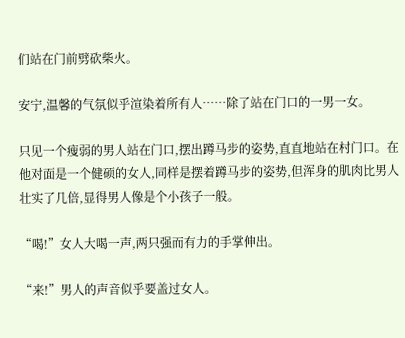们站在门前劈砍柴火。

安宁,温馨的气氛似乎渲染着所有人……除了站在门口的一男一女。

只见一个瘦弱的男人站在门口,摆出蹲马步的姿势,直直地站在村门口。在他对面是一个健硕的女人,同样是摆着蹲马步的姿势,但浑身的肌肉比男人壮实了几倍,显得男人像是个小孩子一般。

“喝!”女人大喝一声,两只强而有力的手掌伸出。

“来!”男人的声音似乎要盖过女人。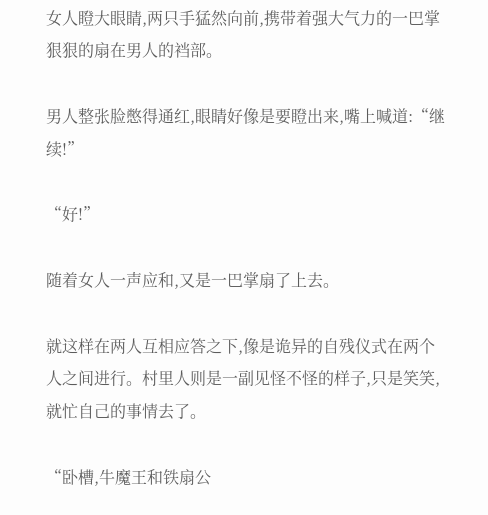女人瞪大眼睛,两只手猛然向前,携带着强大气力的一巴掌狠狠的扇在男人的裆部。

男人整张脸憋得通红,眼睛好像是要瞪出来,嘴上喊道:“继续!”

“好!”

随着女人一声应和,又是一巴掌扇了上去。

就这样在两人互相应答之下,像是诡异的自残仪式在两个人之间进行。村里人则是一副见怪不怪的样子,只是笑笑,就忙自己的事情去了。

“卧槽,牛魔王和铁扇公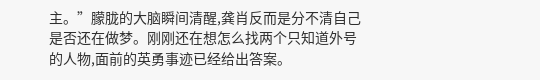主。”朦胧的大脑瞬间清醒,龚肖反而是分不清自己是否还在做梦。刚刚还在想怎么找两个只知道外号的人物,面前的英勇事迹已经给出答案。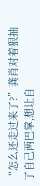“怎么还走过来了?”龚肖对着狠抽了自己两巴掌,想让自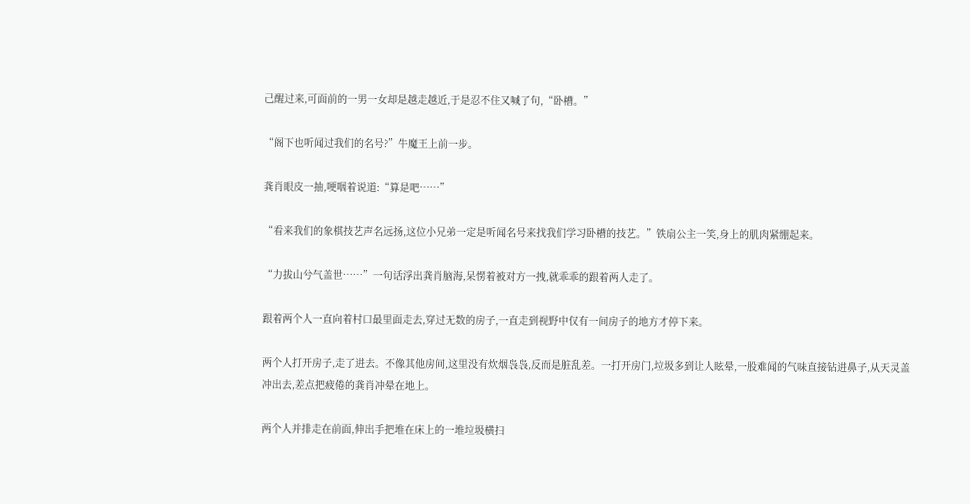己醒过来,可面前的一男一女却是越走越近,于是忍不住又喊了句,“卧槽。”

“阁下也听闻过我们的名号?”牛魔王上前一步。

龚肖眼皮一抽,哽咽着说道:“算是吧……”

“看来我们的象棋技艺声名远扬,这位小兄弟一定是听闻名号来找我们学习卧槽的技艺。”铁扇公主一笑,身上的肌肉紧绷起来。

“力拔山兮气盖世……”一句话浮出龚肖脑海,呆愣着被对方一拽,就乖乖的跟着两人走了。

跟着两个人一直向着村口最里面走去,穿过无数的房子,一直走到视野中仅有一间房子的地方才停下来。

两个人打开房子,走了进去。不像其他房间,这里没有炊烟袅袅,反而是脏乱差。一打开房门,垃圾多到让人眩晕,一股难闻的气味直接钻进鼻子,从天灵盖冲出去,差点把疲倦的龚肖冲晕在地上。

两个人并排走在前面,伸出手把堆在床上的一堆垃圾横扫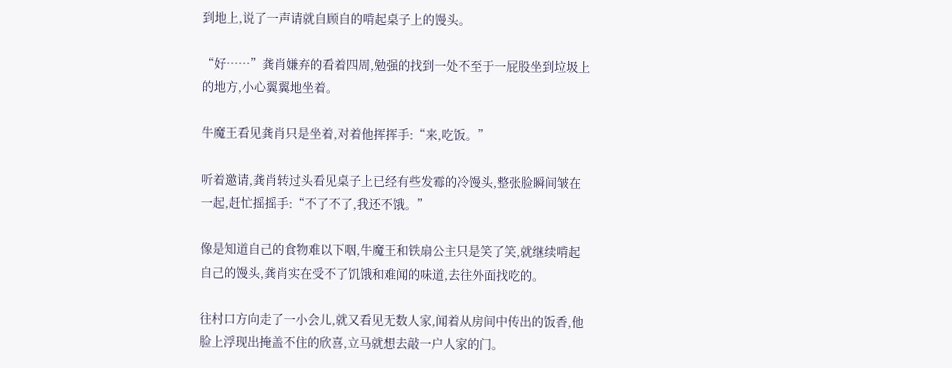到地上,说了一声请就自顾自的啃起桌子上的馒头。

“好……”龚肖嫌弃的看着四周,勉强的找到一处不至于一屁股坐到垃圾上的地方,小心翼翼地坐着。

牛魔王看见龚肖只是坐着,对着他挥挥手:“来,吃饭。”

听着邀请,龚肖转过头看见桌子上已经有些发霉的冷馒头,整张脸瞬间皱在一起,赶忙摇摇手:“不了不了,我还不饿。”

像是知道自己的食物难以下咽,牛魔王和铁扇公主只是笑了笑,就继续啃起自己的馒头,龚肖实在受不了饥饿和难闻的味道,去往外面找吃的。

往村口方向走了一小会儿,就又看见无数人家,闻着从房间中传出的饭香,他脸上浮现出掩盖不住的欣喜,立马就想去敲一户人家的门。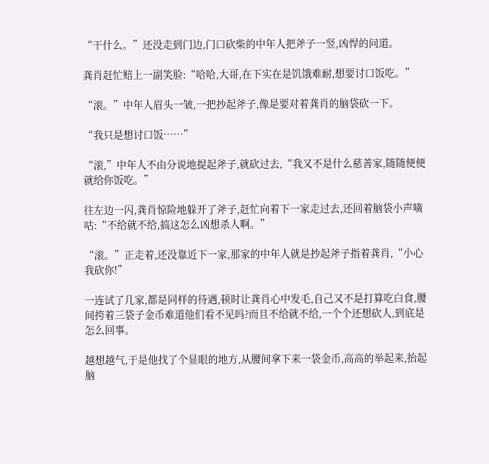“干什么。”还没走到门边,门口砍柴的中年人把斧子一竖,凶悍的问道。

龚肖赶忙赔上一副笑脸:“哈哈,大哥,在下实在是饥饿难耐,想要讨口饭吃。”

“滚。”中年人眉头一皱,一把抄起斧子,像是要对着龚肖的脑袋砍一下。

“我只是想讨口饭……”

“滚,”中年人不由分说地提起斧子,就砍过去,“我又不是什么慈善家,随随便便就给你饭吃。”

往左边一闪,龚肖惊险地躲开了斧子,赶忙向着下一家走过去,还回着脑袋小声嘀咕:“不给就不给,搞这怎么凶想杀人啊。”

“滚。”正走着,还没靠近下一家,那家的中年人就是抄起斧子指着龚肖,“小心我砍你!”

一连试了几家,都是同样的待遇,顿时让龚肖心中发毛,自己又不是打算吃白食,腰间挎着三袋子金币难道他们看不见吗?而且不给就不给,一个个还想砍人,到底是怎么回事。

越想越气,于是他找了个显眼的地方,从腰间拿下来一袋金币,高高的举起来,抬起脑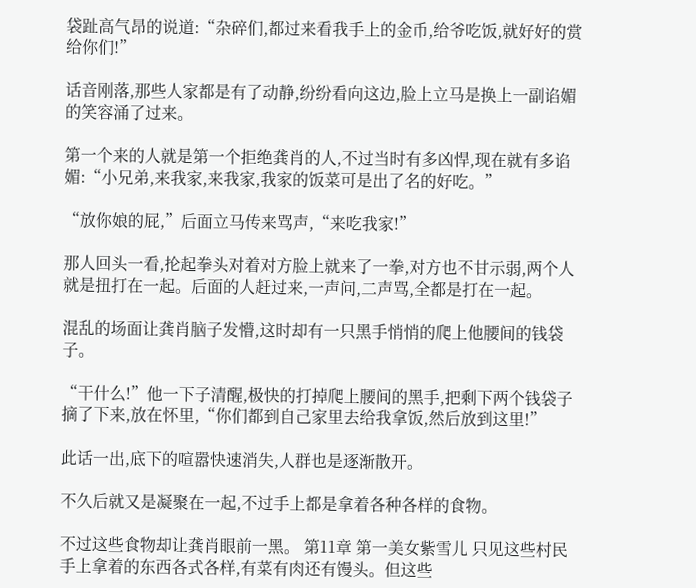袋趾高气昂的说道:“杂碎们,都过来看我手上的金币,给爷吃饭,就好好的赏给你们!”

话音刚落,那些人家都是有了动静,纷纷看向这边,脸上立马是换上一副谄媚的笑容涌了过来。

第一个来的人就是第一个拒绝龚肖的人,不过当时有多凶悍,现在就有多谄媚:“小兄弟,来我家,来我家,我家的饭菜可是出了名的好吃。”

“放你娘的屁,”后面立马传来骂声,“来吃我家!”

那人回头一看,抡起拳头对着对方脸上就来了一拳,对方也不甘示弱,两个人就是扭打在一起。后面的人赶过来,一声问,二声骂,全都是打在一起。

混乱的场面让龚肖脑子发懵,这时却有一只黑手悄悄的爬上他腰间的钱袋子。

“干什么!”他一下子清醒,极快的打掉爬上腰间的黑手,把剩下两个钱袋子摘了下来,放在怀里,“你们都到自己家里去给我拿饭,然后放到这里!”

此话一出,底下的喧嚣快速消失,人群也是逐渐散开。

不久后就又是凝聚在一起,不过手上都是拿着各种各样的食物。

不过这些食物却让龚肖眼前一黑。 第11章 第一美女紫雪儿 只见这些村民手上拿着的东西各式各样,有菜有肉还有馒头。但这些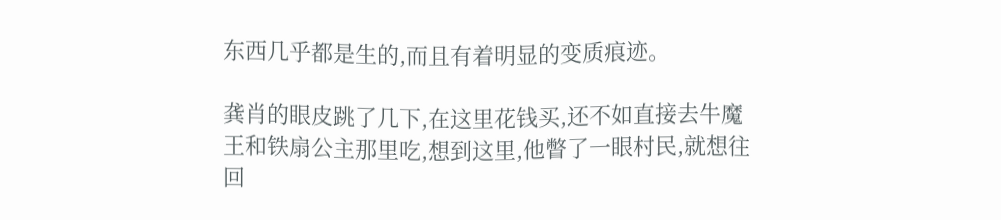东西几乎都是生的,而且有着明显的变质痕迹。

龚肖的眼皮跳了几下,在这里花钱买,还不如直接去牛魔王和铁扇公主那里吃,想到这里,他瞥了一眼村民,就想往回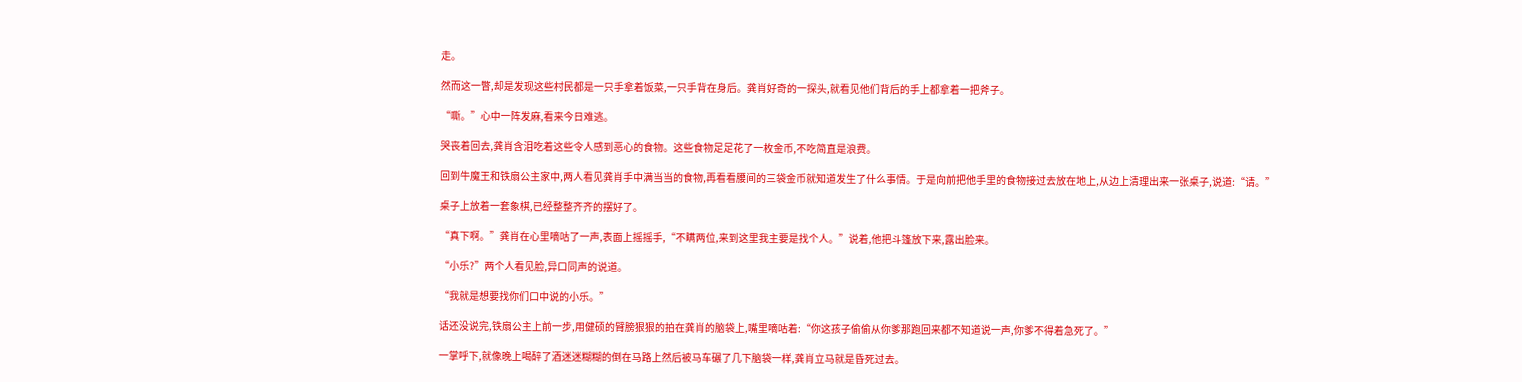走。

然而这一瞥,却是发现这些村民都是一只手拿着饭菜,一只手背在身后。龚肖好奇的一探头,就看见他们背后的手上都拿着一把斧子。

“嘶。”心中一阵发麻,看来今日难逃。

哭丧着回去,龚肖含泪吃着这些令人感到恶心的食物。这些食物足足花了一枚金币,不吃简直是浪费。

回到牛魔王和铁扇公主家中,两人看见龚肖手中满当当的食物,再看看腰间的三袋金币就知道发生了什么事情。于是向前把他手里的食物接过去放在地上,从边上清理出来一张桌子,说道:“请。”

桌子上放着一套象棋,已经整整齐齐的摆好了。

“真下啊。”龚肖在心里嘀咕了一声,表面上摇摇手,“不瞒两位,来到这里我主要是找个人。”说着,他把斗篷放下来,露出脸来。

“小乐?”两个人看见脸,异口同声的说道。

“我就是想要找你们口中说的小乐。”

话还没说完,铁扇公主上前一步,用健硕的臂膀狠狠的拍在龚肖的脑袋上,嘴里嘀咕着:“你这孩子偷偷从你爹那跑回来都不知道说一声,你爹不得着急死了。”

一掌呼下,就像晚上喝醉了酒迷迷糊糊的倒在马路上然后被马车碾了几下脑袋一样,龚肖立马就是昏死过去。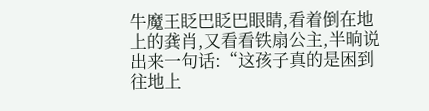牛魔王眨巴眨巴眼睛,看着倒在地上的龚肖,又看看铁扇公主,半晌说出来一句话:“这孩子真的是困到往地上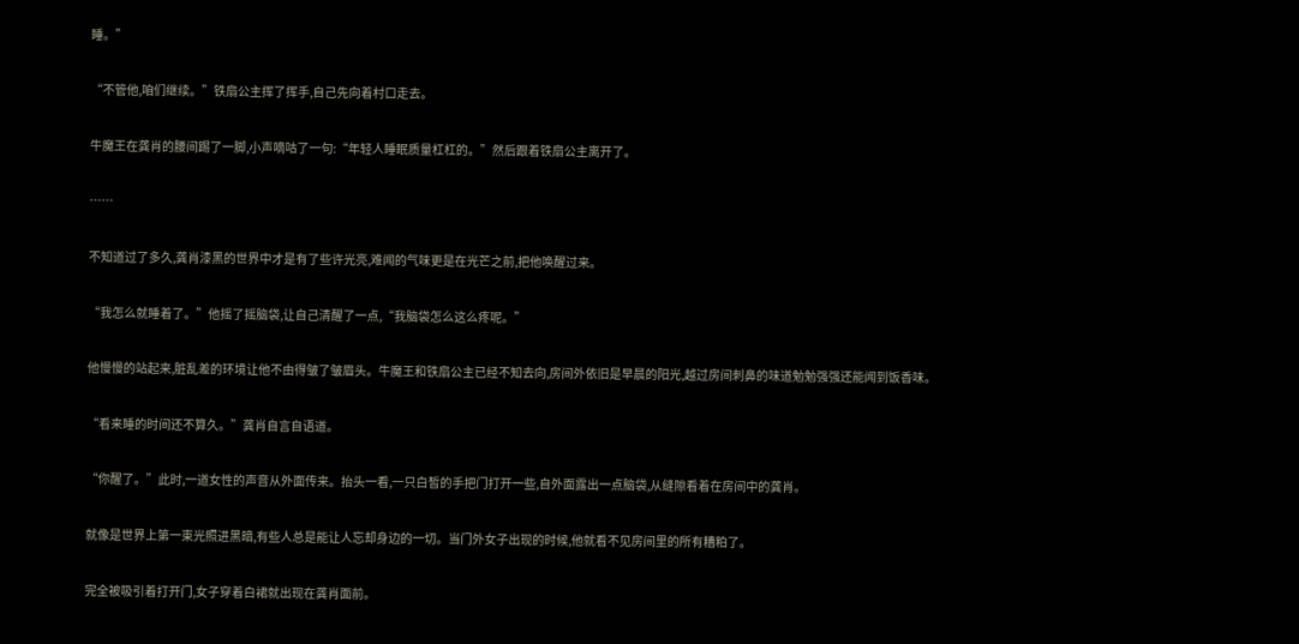睡。”

“不管他,咱们继续。”铁扇公主挥了挥手,自己先向着村口走去。

牛魔王在龚肖的腰间踢了一脚,小声嘀咕了一句:“年轻人睡眠质量杠杠的。”然后跟着铁扇公主离开了。

……

不知道过了多久,龚肖漆黑的世界中才是有了些许光亮,难闻的气味更是在光芒之前,把他唤醒过来。

“我怎么就睡着了。”他摇了摇脑袋,让自己清醒了一点,“我脑袋怎么这么疼呢。”

他慢慢的站起来,脏乱差的环境让他不由得皱了皱眉头。牛魔王和铁扇公主已经不知去向,房间外依旧是早晨的阳光,越过房间刺鼻的味道勉勉强强还能闻到饭香味。

“看来睡的时间还不算久。”龚肖自言自语道。

“你醒了。”此时,一道女性的声音从外面传来。抬头一看,一只白皙的手把门打开一些,自外面露出一点脑袋,从缝隙看着在房间中的龚肖。

就像是世界上第一束光照进黑暗,有些人总是能让人忘却身边的一切。当门外女子出现的时候,他就看不见房间里的所有糟粕了。

完全被吸引着打开门,女子穿着白裙就出现在龚肖面前。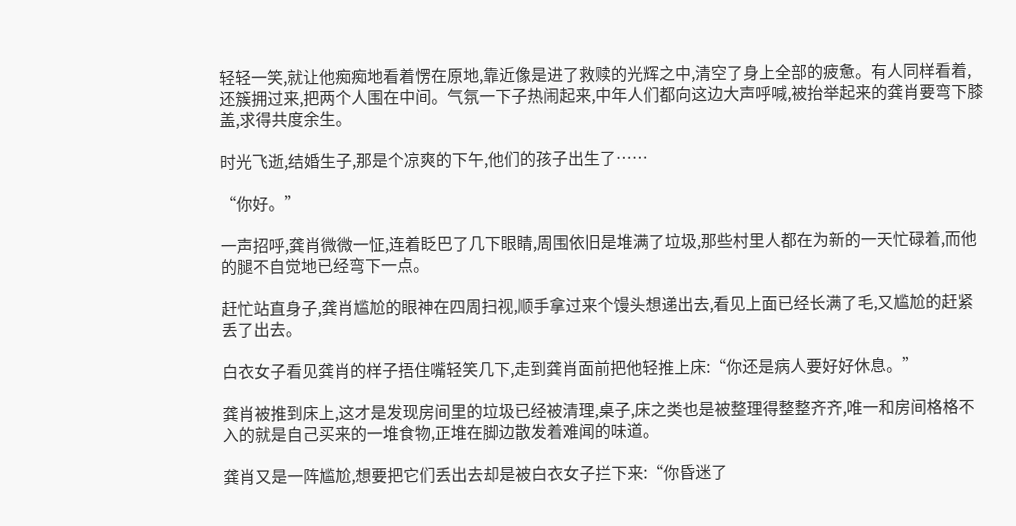轻轻一笑,就让他痴痴地看着愣在原地,靠近像是进了救赎的光辉之中,清空了身上全部的疲惫。有人同样看着,还簇拥过来,把两个人围在中间。气氛一下子热闹起来,中年人们都向这边大声呼喊,被抬举起来的龚肖要弯下膝盖,求得共度余生。

时光飞逝,结婚生子,那是个凉爽的下午,他们的孩子出生了……

“你好。”

一声招呼,龚肖微微一怔,连着眨巴了几下眼睛,周围依旧是堆满了垃圾,那些村里人都在为新的一天忙碌着,而他的腿不自觉地已经弯下一点。

赶忙站直身子,龚肖尴尬的眼神在四周扫视,顺手拿过来个馒头想递出去,看见上面已经长满了毛,又尴尬的赶紧丢了出去。

白衣女子看见龚肖的样子捂住嘴轻笑几下,走到龚肖面前把他轻推上床:“你还是病人要好好休息。”

龚肖被推到床上,这才是发现房间里的垃圾已经被清理,桌子,床之类也是被整理得整整齐齐,唯一和房间格格不入的就是自己买来的一堆食物,正堆在脚边散发着难闻的味道。

龚肖又是一阵尴尬,想要把它们丢出去却是被白衣女子拦下来:“你昏迷了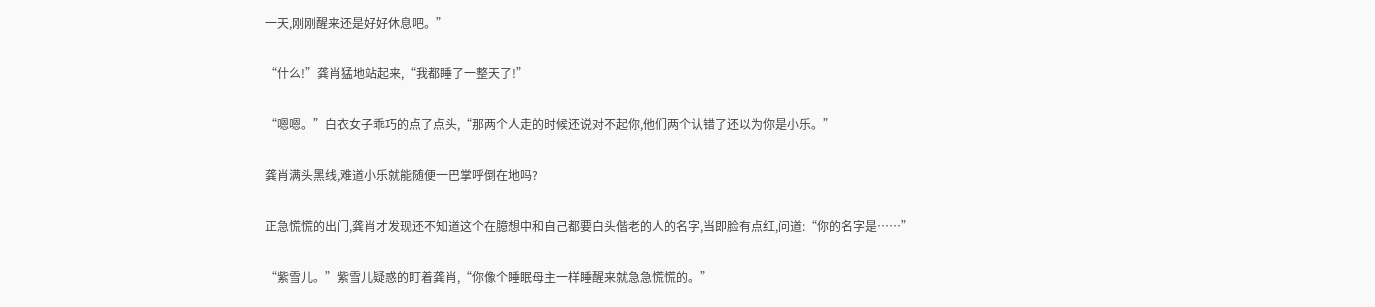一天,刚刚醒来还是好好休息吧。”

“什么!”龚肖猛地站起来,“我都睡了一整天了!”

“嗯嗯。”白衣女子乖巧的点了点头,“那两个人走的时候还说对不起你,他们两个认错了还以为你是小乐。”

龚肖满头黑线,难道小乐就能随便一巴掌呼倒在地吗?

正急慌慌的出门,龚肖才发现还不知道这个在臆想中和自己都要白头偕老的人的名字,当即脸有点红,问道:“你的名字是……”

“紫雪儿。”紫雪儿疑惑的盯着龚肖,“你像个睡眠母主一样睡醒来就急急慌慌的。”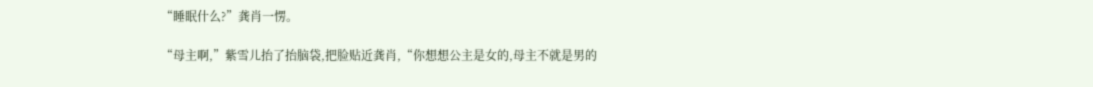“睡眠什么?”龚肖一愣。

“母主啊,”紫雪儿抬了抬脑袋,把脸贴近龚肖,“你想想公主是女的,母主不就是男的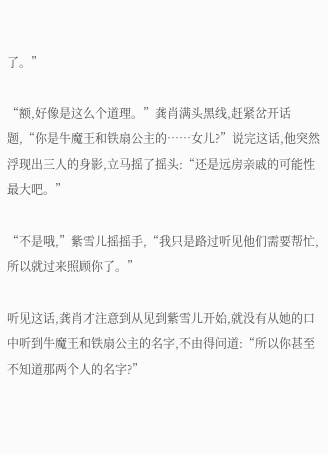了。”

“额,好像是这么个道理。”龚肖满头黑线,赶紧岔开话题,“你是牛魔王和铁扇公主的……女儿?”说完这话,他突然浮现出三人的身影,立马摇了摇头:“还是远房亲戚的可能性最大吧。”

“不是哦,”紫雪儿摇摇手,“我只是路过听见他们需要帮忙,所以就过来照顾你了。”

听见这话,龚肖才注意到从见到紫雪儿开始,就没有从她的口中听到牛魔王和铁扇公主的名字,不由得问道:“所以你甚至不知道那两个人的名字?”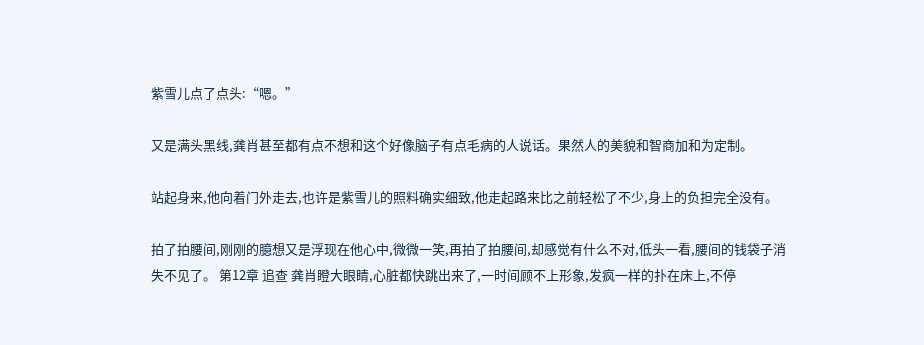紫雪儿点了点头:“嗯。”

又是满头黑线,龚肖甚至都有点不想和这个好像脑子有点毛病的人说话。果然人的美貌和智商加和为定制。

站起身来,他向着门外走去,也许是紫雪儿的照料确实细致,他走起路来比之前轻松了不少,身上的负担完全没有。

拍了拍腰间,刚刚的臆想又是浮现在他心中,微微一笑,再拍了拍腰间,却感觉有什么不对,低头一看,腰间的钱袋子消失不见了。 第12章 追查 龚肖瞪大眼睛,心脏都快跳出来了,一时间顾不上形象,发疯一样的扑在床上,不停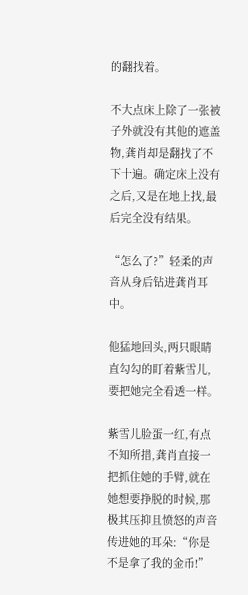的翻找着。

不大点床上除了一张被子外就没有其他的遮盖物,龚肖却是翻找了不下十遍。确定床上没有之后,又是在地上找,最后完全没有结果。

“怎么了?”轻柔的声音从身后钻进龚肖耳中。

他猛地回头,两只眼睛直勾勾的盯着紫雪儿,要把她完全看透一样。

紫雪儿脸蛋一红,有点不知所措,龚肖直接一把抓住她的手臂,就在她想要挣脱的时候,那极其压抑且愤怒的声音传进她的耳朵:“你是不是拿了我的金币!”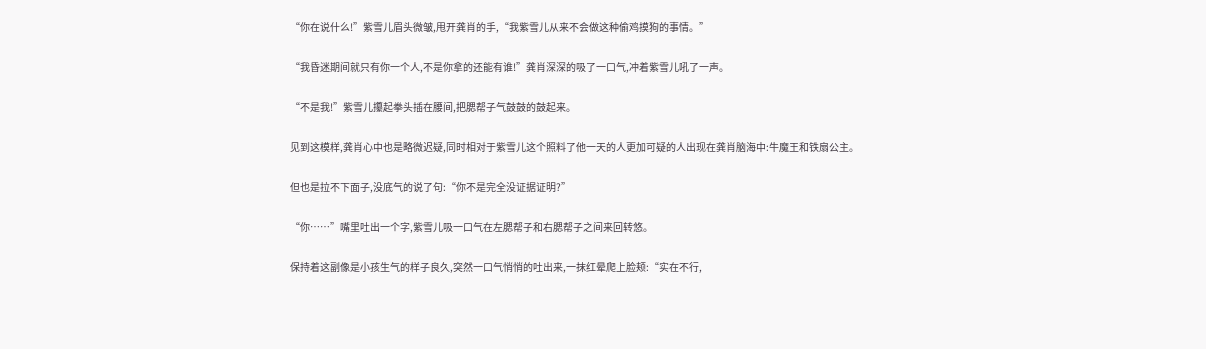“你在说什么!”紫雪儿眉头微皱,甩开龚肖的手,“我紫雪儿从来不会做这种偷鸡摸狗的事情。”

“我昏迷期间就只有你一个人,不是你拿的还能有谁!”龚肖深深的吸了一口气,冲着紫雪儿吼了一声。

“不是我!”紫雪儿攥起拳头插在腰间,把腮帮子气鼓鼓的鼓起来。

见到这模样,龚肖心中也是略微迟疑,同时相对于紫雪儿这个照料了他一天的人更加可疑的人出现在龚肖脑海中:牛魔王和铁扇公主。

但也是拉不下面子,没底气的说了句:“你不是完全没证据证明?”

“你……”嘴里吐出一个字,紫雪儿吸一口气在左腮帮子和右腮帮子之间来回转悠。

保持着这副像是小孩生气的样子良久,突然一口气悄悄的吐出来,一抹红晕爬上脸颊:“实在不行,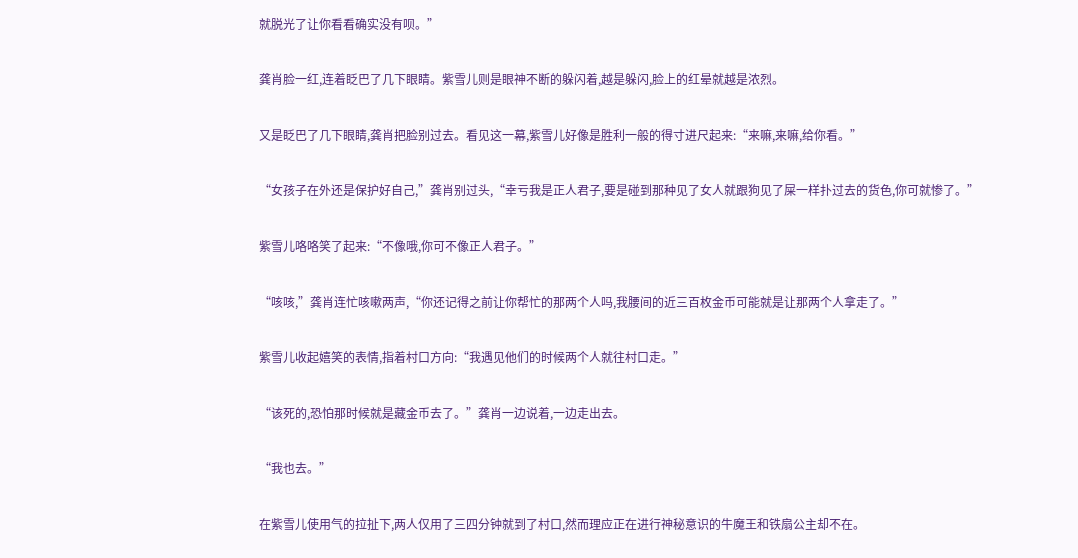就脱光了让你看看确实没有呗。”

龚肖脸一红,连着眨巴了几下眼睛。紫雪儿则是眼神不断的躲闪着,越是躲闪,脸上的红晕就越是浓烈。

又是眨巴了几下眼睛,龚肖把脸别过去。看见这一幕,紫雪儿好像是胜利一般的得寸进尺起来:“来嘛,来嘛,给你看。”

“女孩子在外还是保护好自己,”龚肖别过头,“幸亏我是正人君子,要是碰到那种见了女人就跟狗见了屎一样扑过去的货色,你可就惨了。”

紫雪儿咯咯笑了起来:“不像哦,你可不像正人君子。”

“咳咳,”龚肖连忙咳嗽两声,“你还记得之前让你帮忙的那两个人吗,我腰间的近三百枚金币可能就是让那两个人拿走了。”

紫雪儿收起嬉笑的表情,指着村口方向:“我遇见他们的时候两个人就往村口走。”

“该死的,恐怕那时候就是藏金币去了。”龚肖一边说着,一边走出去。

“我也去。”

在紫雪儿使用气的拉扯下,两人仅用了三四分钟就到了村口,然而理应正在进行神秘意识的牛魔王和铁扇公主却不在。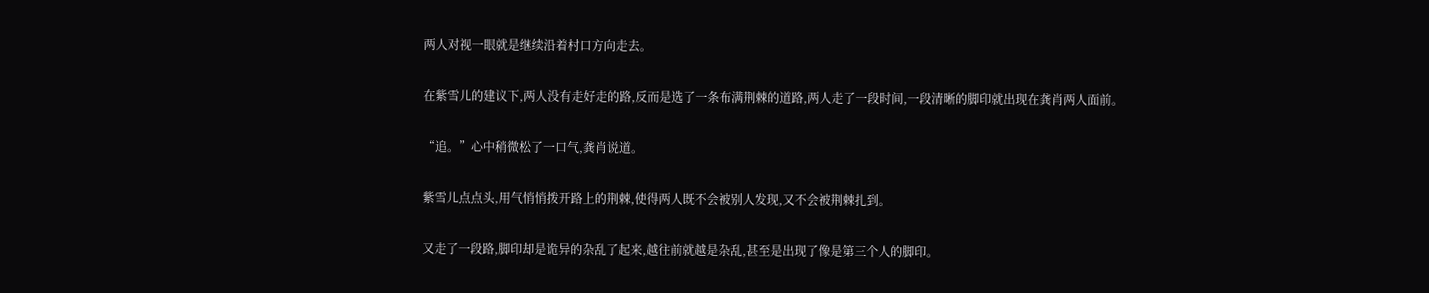两人对视一眼就是继续沿着村口方向走去。

在紫雪儿的建议下,两人没有走好走的路,反而是选了一条布满荆棘的道路,两人走了一段时间,一段清晰的脚印就出现在龚肖两人面前。

“追。”心中稍微松了一口气,龚肖说道。

紫雪儿点点头,用气悄悄拨开路上的荆棘,使得两人既不会被别人发现,又不会被荆棘扎到。

又走了一段路,脚印却是诡异的杂乱了起来,越往前就越是杂乱,甚至是出现了像是第三个人的脚印。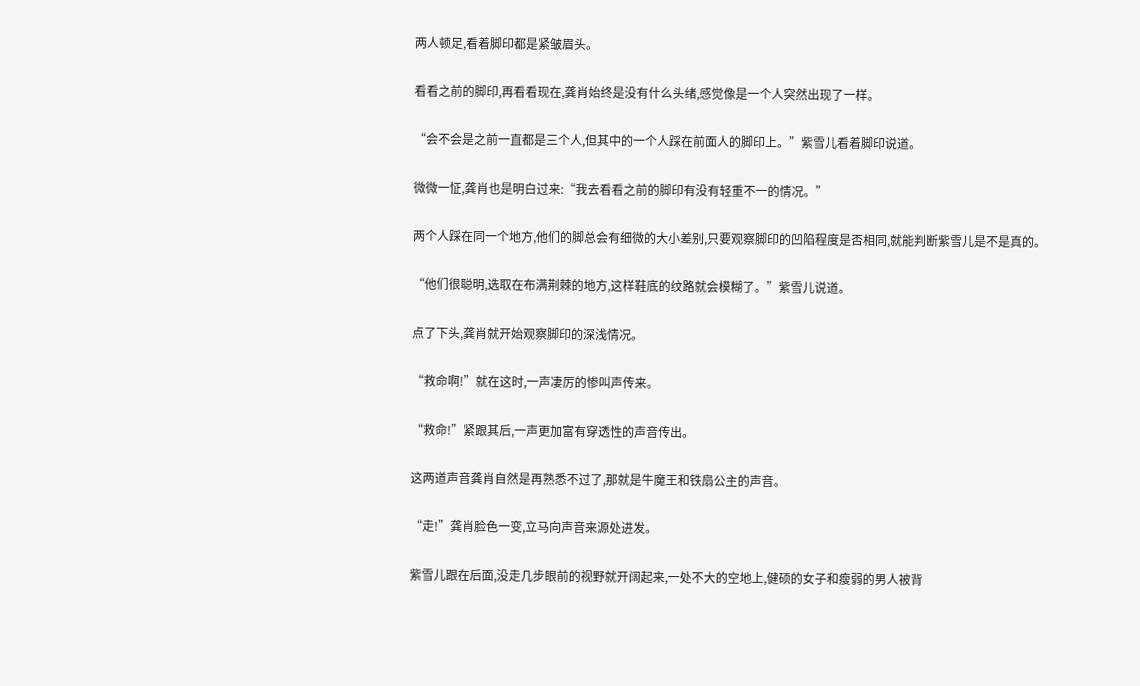两人顿足,看着脚印都是紧皱眉头。

看看之前的脚印,再看看现在,龚肖始终是没有什么头绪,感觉像是一个人突然出现了一样。

“会不会是之前一直都是三个人,但其中的一个人踩在前面人的脚印上。”紫雪儿看着脚印说道。

微微一怔,龚肖也是明白过来:“我去看看之前的脚印有没有轻重不一的情况。”

两个人踩在同一个地方,他们的脚总会有细微的大小差别,只要观察脚印的凹陷程度是否相同,就能判断紫雪儿是不是真的。

“他们很聪明,选取在布满荆棘的地方,这样鞋底的纹路就会模糊了。”紫雪儿说道。

点了下头,龚肖就开始观察脚印的深浅情况。

“救命啊!”就在这时,一声凄厉的惨叫声传来。

“救命!”紧跟其后,一声更加富有穿透性的声音传出。

这两道声音龚肖自然是再熟悉不过了,那就是牛魔王和铁扇公主的声音。

“走!”龚肖脸色一变,立马向声音来源处进发。

紫雪儿跟在后面,没走几步眼前的视野就开阔起来,一处不大的空地上,健硕的女子和瘦弱的男人被背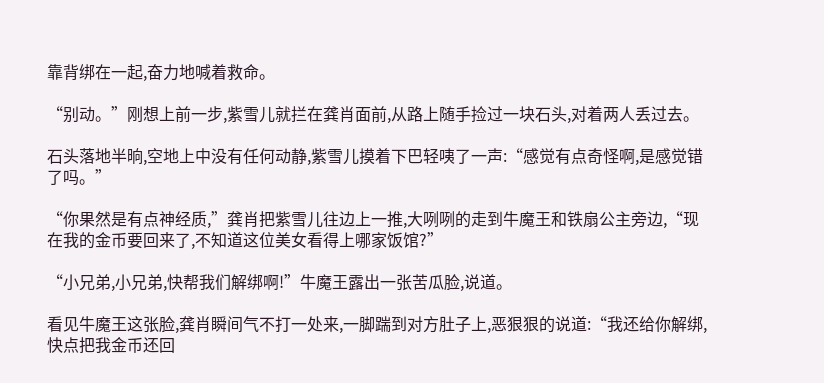靠背绑在一起,奋力地喊着救命。

“别动。”刚想上前一步,紫雪儿就拦在龚肖面前,从路上随手捡过一块石头,对着两人丢过去。

石头落地半晌,空地上中没有任何动静,紫雪儿摸着下巴轻咦了一声:“感觉有点奇怪啊,是感觉错了吗。”

“你果然是有点神经质,”龚肖把紫雪儿往边上一推,大咧咧的走到牛魔王和铁扇公主旁边,“现在我的金币要回来了,不知道这位美女看得上哪家饭馆?”

“小兄弟,小兄弟,快帮我们解绑啊!”牛魔王露出一张苦瓜脸,说道。

看见牛魔王这张脸,龚肖瞬间气不打一处来,一脚踹到对方肚子上,恶狠狠的说道:“我还给你解绑,快点把我金币还回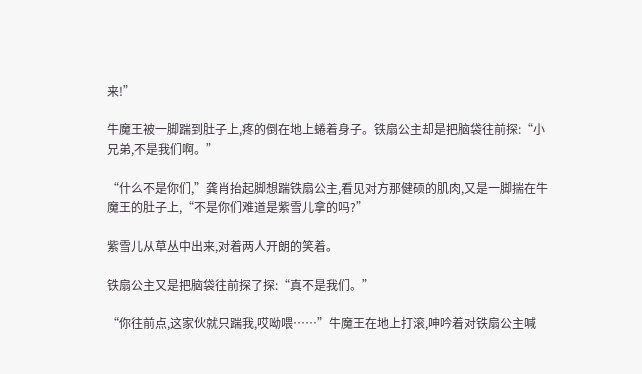来!”

牛魔王被一脚踹到肚子上,疼的倒在地上蜷着身子。铁扇公主却是把脑袋往前探:“小兄弟,不是我们啊。”

“什么不是你们,”龚肖抬起脚想踹铁扇公主,看见对方那健硕的肌肉,又是一脚揣在牛魔王的肚子上,“不是你们难道是紫雪儿拿的吗?”

紫雪儿从草丛中出来,对着两人开朗的笑着。

铁扇公主又是把脑袋往前探了探:“真不是我们。”

“你往前点,这家伙就只踹我,哎呦喂……”牛魔王在地上打滚,呻吟着对铁扇公主喊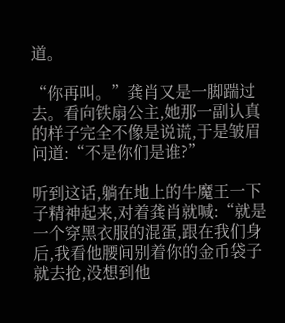道。

“你再叫。”龚肖又是一脚踹过去。看向铁扇公主,她那一副认真的样子完全不像是说谎,于是皱眉问道:“不是你们是谁?”

听到这话,躺在地上的牛魔王一下子精神起来,对着龚肖就喊:“就是一个穿黑衣服的混蛋,跟在我们身后,我看他腰间别着你的金币袋子就去抢,没想到他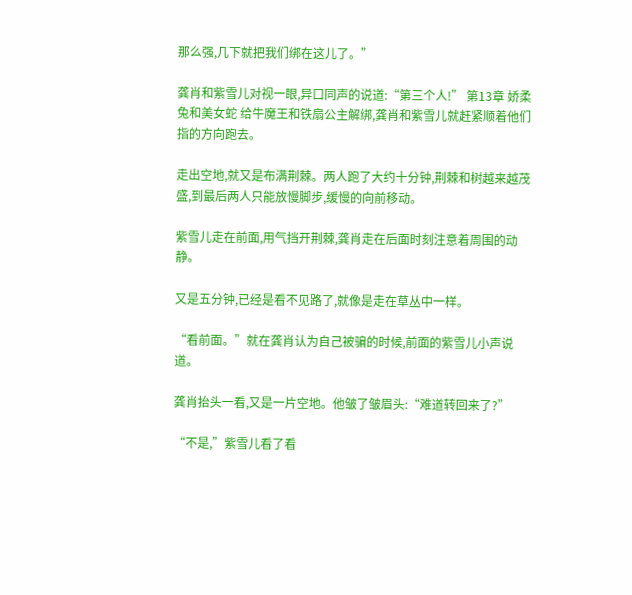那么强,几下就把我们绑在这儿了。”

龚肖和紫雪儿对视一眼,异口同声的说道:“第三个人!” 第13章 娇柔兔和美女蛇 给牛魔王和铁扇公主解绑,龚肖和紫雪儿就赶紧顺着他们指的方向跑去。

走出空地,就又是布满荆棘。两人跑了大约十分钟,荆棘和树越来越茂盛,到最后两人只能放慢脚步,缓慢的向前移动。

紫雪儿走在前面,用气挡开荆棘,龚肖走在后面时刻注意着周围的动静。

又是五分钟,已经是看不见路了,就像是走在草丛中一样。

“看前面。”就在龚肖认为自己被骗的时候,前面的紫雪儿小声说道。

龚肖抬头一看,又是一片空地。他皱了皱眉头:“难道转回来了?”

“不是,”紫雪儿看了看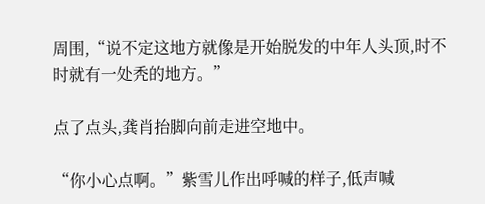周围,“说不定这地方就像是开始脱发的中年人头顶,时不时就有一处秃的地方。”

点了点头,龚肖抬脚向前走进空地中。

“你小心点啊。”紫雪儿作出呼喊的样子,低声喊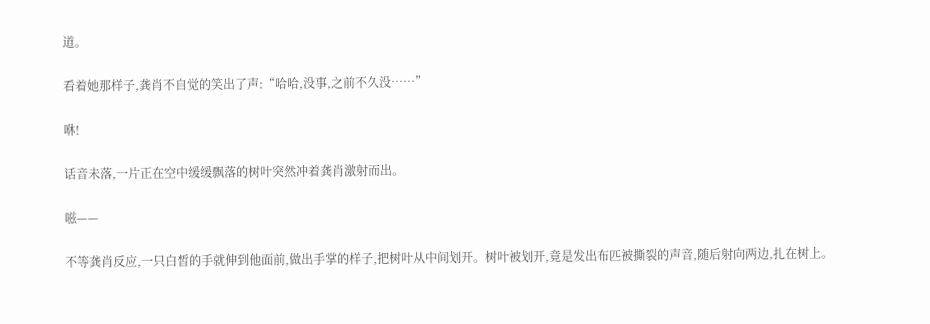道。

看着她那样子,龚肖不自觉的笑出了声:“哈哈,没事,之前不久没……”

咻!

话音未落,一片正在空中缓缓飘落的树叶突然冲着龚肖激射而出。

嗞——

不等龚肖反应,一只白皙的手就伸到他面前,做出手掌的样子,把树叶从中间划开。树叶被划开,竟是发出布匹被撕裂的声音,随后射向两边,扎在树上。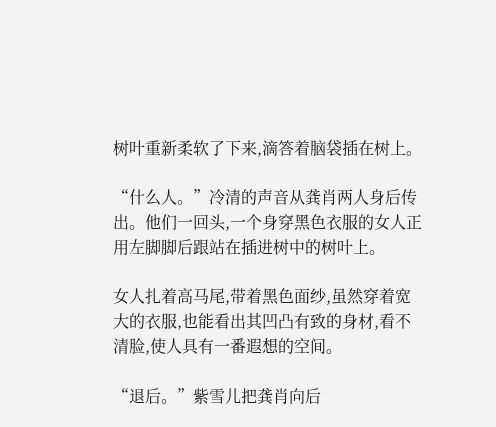树叶重新柔软了下来,滴答着脑袋插在树上。

“什么人。”冷清的声音从龚肖两人身后传出。他们一回头,一个身穿黑色衣服的女人正用左脚脚后跟站在插进树中的树叶上。

女人扎着高马尾,带着黑色面纱,虽然穿着宽大的衣服,也能看出其凹凸有致的身材,看不清脸,使人具有一番遐想的空间。

“退后。”紫雪儿把龚肖向后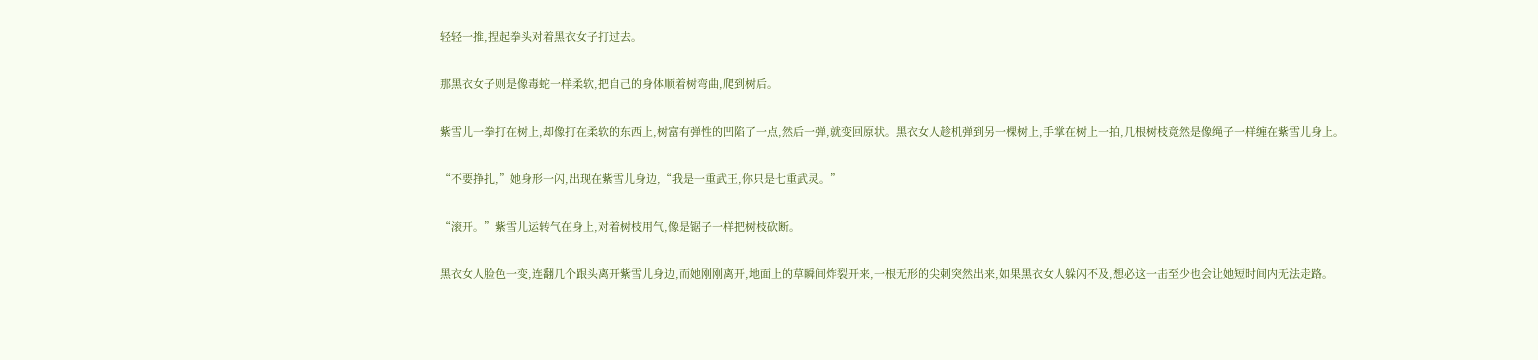轻轻一推,捏起拳头对着黑衣女子打过去。

那黑衣女子则是像毒蛇一样柔软,把自己的身体顺着树弯曲,爬到树后。

紫雪儿一拳打在树上,却像打在柔软的东西上,树富有弹性的凹陷了一点,然后一弹,就变回原状。黑衣女人趁机弹到另一棵树上,手掌在树上一拍,几根树枝竟然是像绳子一样缠在紫雪儿身上。

“不要挣扎,”她身形一闪,出现在紫雪儿身边,“我是一重武王,你只是七重武灵。”

“滚开。”紫雪儿运转气在身上,对着树枝用气,像是锯子一样把树枝砍断。

黑衣女人脸色一变,连翻几个跟头离开紫雪儿身边,而她刚刚离开,地面上的草瞬间炸裂开来,一根无形的尖刺突然出来,如果黑衣女人躲闪不及,想必这一击至少也会让她短时间内无法走路。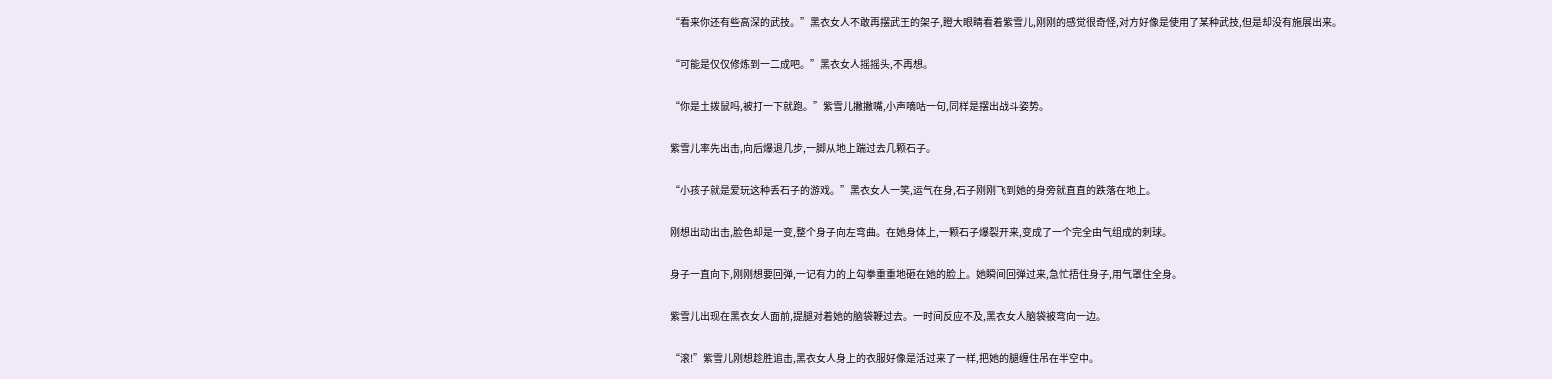“看来你还有些高深的武技。”黑衣女人不敢再摆武王的架子,瞪大眼睛看着紫雪儿,刚刚的感觉很奇怪,对方好像是使用了某种武技,但是却没有施展出来。

“可能是仅仅修炼到一二成吧。”黑衣女人摇摇头,不再想。

“你是土拨鼠吗,被打一下就跑。”紫雪儿撇撇嘴,小声嘀咕一句,同样是摆出战斗姿势。

紫雪儿率先出击,向后爆退几步,一脚从地上踹过去几颗石子。

“小孩子就是爱玩这种丢石子的游戏。”黑衣女人一笑,运气在身,石子刚刚飞到她的身旁就直直的跌落在地上。

刚想出动出击,脸色却是一变,整个身子向左弯曲。在她身体上,一颗石子爆裂开来,变成了一个完全由气组成的刺球。

身子一直向下,刚刚想要回弹,一记有力的上勾拳重重地砸在她的脸上。她瞬间回弹过来,急忙捂住身子,用气罩住全身。

紫雪儿出现在黑衣女人面前,提腿对着她的脑袋鞭过去。一时间反应不及,黑衣女人脑袋被弯向一边。

“滚!”紫雪儿刚想趁胜追击,黑衣女人身上的衣服好像是活过来了一样,把她的腿缠住吊在半空中。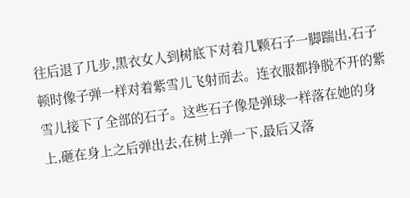往后退了几步,黑衣女人到树底下对着几颗石子一脚踹出,石子顿时像子弹一样对着紫雪儿飞射而去。连衣服都挣脱不开的紫雪儿接下了全部的石子。这些石子像是弹球一样落在她的身上,砸在身上之后弹出去,在树上弹一下,最后又落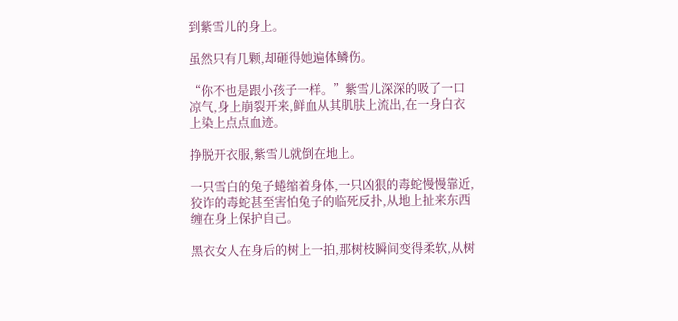到紫雪儿的身上。

虽然只有几颗,却砸得她遍体鳞伤。

“你不也是跟小孩子一样。”紫雪儿深深的吸了一口凉气,身上崩裂开来,鲜血从其肌肤上流出,在一身白衣上染上点点血迹。

挣脱开衣服,紫雪儿就倒在地上。

一只雪白的兔子蜷缩着身体,一只凶狠的毒蛇慢慢靠近,狡诈的毒蛇甚至害怕兔子的临死反扑,从地上扯来东西缠在身上保护自己。

黑衣女人在身后的树上一拍,那树枝瞬间变得柔软,从树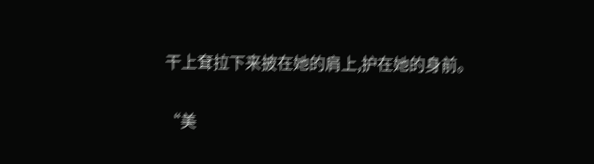干上耷拉下来披在她的肩上,护在她的身前。

“美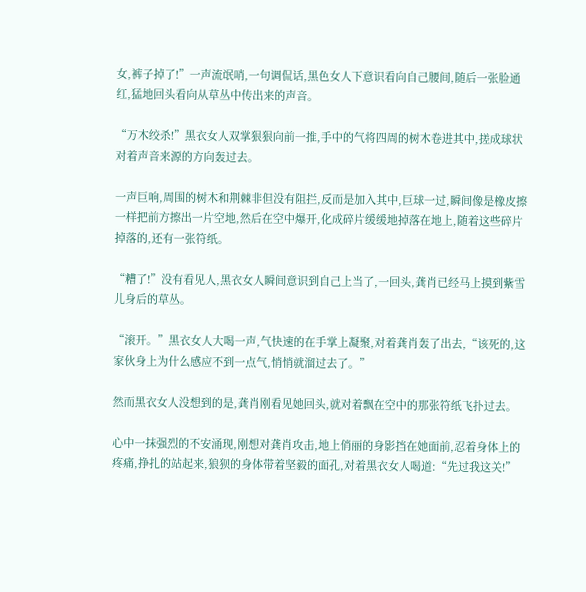女,裤子掉了!”一声流氓哨,一句调侃话,黑色女人下意识看向自己腰间,随后一张脸通红,猛地回头看向从草丛中传出来的声音。

“万木绞杀!”黑衣女人双掌狠狠向前一推,手中的气将四周的树木卷进其中,搓成球状对着声音来源的方向轰过去。

一声巨响,周围的树木和荆棘非但没有阻拦,反而是加入其中,巨球一过,瞬间像是橡皮擦一样把前方擦出一片空地,然后在空中爆开,化成碎片缓缓地掉落在地上,随着这些碎片掉落的,还有一张符纸。

“糟了!”没有看见人,黑衣女人瞬间意识到自己上当了,一回头,龚肖已经马上摸到紫雪儿身后的草丛。

“滚开。”黑衣女人大喝一声,气快速的在手掌上凝聚,对着龚肖轰了出去,“该死的,这家伙身上为什么感应不到一点气,悄悄就溜过去了。”

然而黑衣女人没想到的是,龚肖刚看见她回头,就对着飘在空中的那张符纸飞扑过去。

心中一抹强烈的不安涌现,刚想对龚肖攻击,地上俏丽的身影挡在她面前,忍着身体上的疼痛,挣扎的站起来,狼狈的身体带着坚毅的面孔,对着黑衣女人喝道:“先过我这关!”